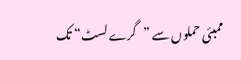ممبئی حملوں سے ”گرے لسٹ“ تک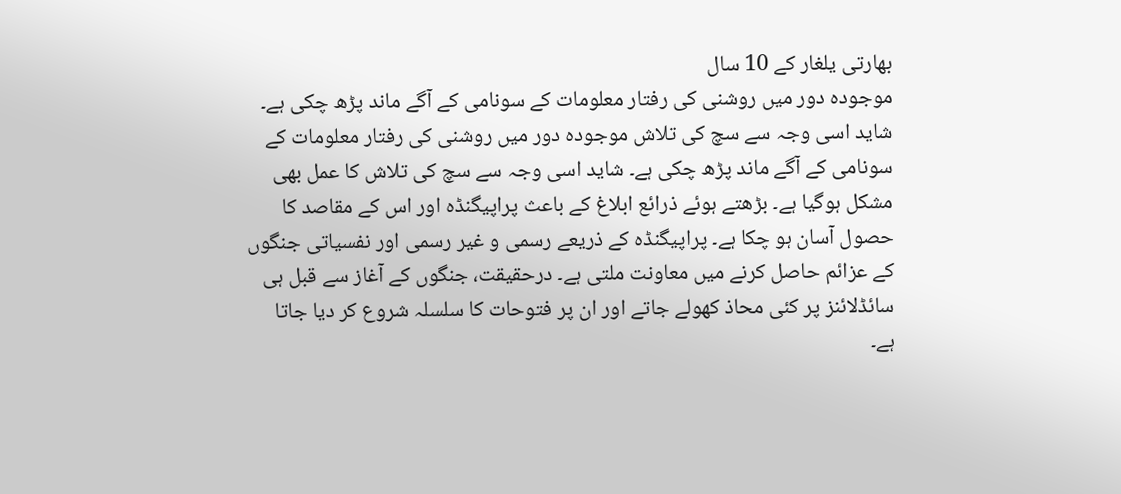بھارتی یلغار کے 10 سال
موجودہ دور میں روشنی کی رفتار معلومات کے سونامی کے آگے ماند پڑھ چکی ہے۔ شاید اسی وجہ سے سچ کی تلاش موجودہ دور میں روشنی کی رفتار معلومات کے سونامی کے آگے ماند پڑھ چکی ہے۔ شاید اسی وجہ سے سچ کی تلاش کا عمل بھی مشکل ہوگیا ہے۔ بڑھتے ہوئے ذرائع ابلاغ کے باعث پراپیگنڈہ اور اس کے مقاصد کا حصول آسان ہو چکا ہے۔ پراپیگنڈہ کے ذریعے رسمی و غیر رسمی اور نفسیاتی جنگوں کے عزائم حاصل کرنے میں معاونت ملتی ہے۔ درحقیقت، جنگوں کے آغاز سے قبل ہی سائڈلائنز پر کئی محاذ کھولے جاتے اور ان پر فتوحات کا سلسلہ شروع کر دیا جاتا ہے۔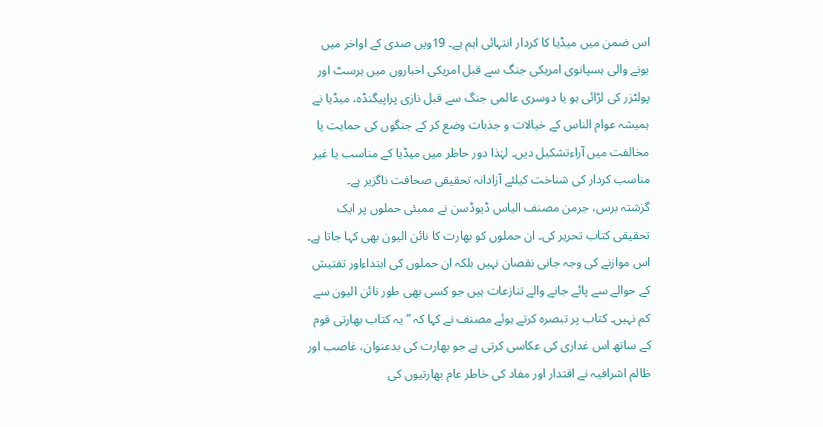اس ضمن میں میڈیا کا کردار انتہائی اہم ہے۔ 19ویں صدی کے اواخر میں ہونے والی ہسپانوی امریکی جنگ سے قبل امریکی اخباروں میں ہرسٹ اور پولٹزر کی لڑائی ہو یا دوسری عالمی جنگ سے قبل نازی پراپیگنڈہ، میڈیا نے ہمیشہ عوام الناس کے خیالات و جذبات وضع کر کے جنگوں کی حمایت یا مخالفت میں آراءتشکیل دیں۔ لہٰذا دور حاظر میں میڈیا کے مناسب یا غیر مناسب کردار کی شناخت کیلئے آزادانہ تحقیقی صحافت ناگزیر ہے۔
گزشتہ برس، جرمن مصنف الیاس ڈیوڈسن نے ممبئی حملوں پر ایک تحقیقی کتاب تحریر کی۔ ان حملوں کو بھارت کا نائن الیون بھی کہا جاتا ہے۔ اس موازنے کی وجہ جانی نقصان نہیں بلکہ ان حملوں کی ابتداءاور تفتیش کے حوالے سے پائے جانے والے تنازعات ہیں جو کسی بھی طور نائن الیون سے کم نہیں۔ کتاب پر تبصرہ کرتے ہوئے مصنف نے کہا کہ ”یہ کتاب بھارتی قوم کے ساتھ اس غداری کی عکاسی کرتی ہے جو بھارت کی بدعنوان، غاصب اور ظالم اشرافیہ نے اقتدار اور مفاد کی خاطر عام بھارتیوں کی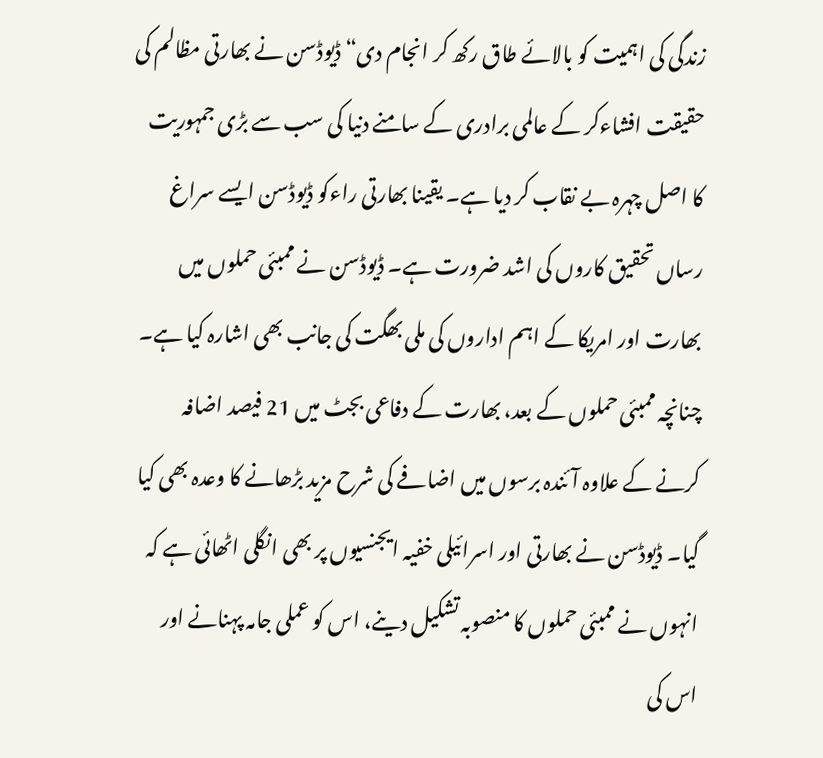زندگی کی اہمیت کو بالائے طاق رکھ کر انجام دی“ ڈیوڈسن نے بھارتی مظالم کی حقیقت افشاءکر کے عالمی برادری کے سامنے دنیا کی سب سے بڑی جمہوریت کا اصل چہرہ بے نقاب کر دیا ہے۔ یقینا بھارتی راءکو ڈیوڈسن ایسے سراغ رساں تحقیق کاروں کی اشد ضرورت ہے۔ ڈیوڈسن نے ممبئی حملوں میں بھارت اور امریکا کے اہم اداروں کی ملی بھگت کی جانب بھی اشارہ کیا ہے۔ چنانچہ ممبئی حملوں کے بعد، بھارت کے دفاعی بجٹ میں 21 فیصد اضافہ کرنے کے علاوہ آئندہ برسوں میں اضافے کی شرح مزید بڑھانے کا وعدہ بھی کیا گیا۔ ڈیوڈسن نے بھارتی اور اسرائیلی خفیہ ایجنسیوں پر بھی انگلی اٹھائی ہے کہ انہوں نے ممبئی حملوں کا منصوبہ تشکیل دینے، اس کو عملی جامہ پہنانے اور اس کی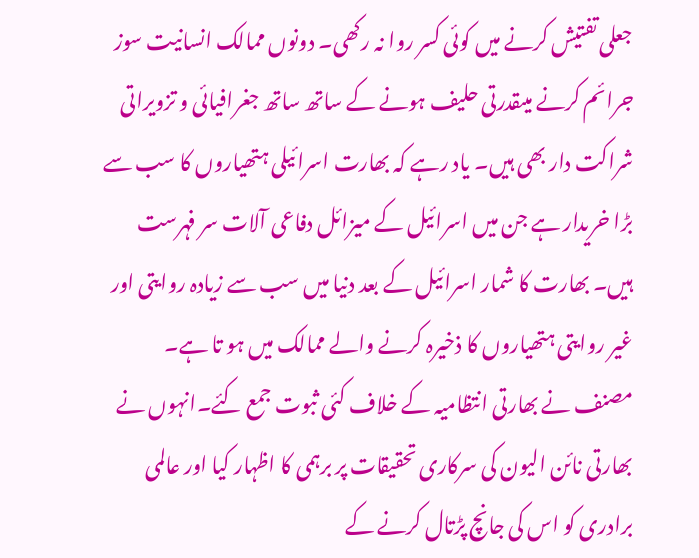جعلی تفتیش کرنے میں کوئی کسر روا نہ رکھی۔ دونوں ممالک انسانیت سوز جرائم کرنے میںقدرتی حلیف ہونے کے ساتھ ساتھ جغرافیائی و تزویراتی شراکت دار بھی ہیں۔ یاد رہے کہ بھارت اسرائیلی ہتھیاروں کا سب سے بڑا خریدار ہے جن میں اسرائیل کے میزائل دفاعی آلات سر فہرست ہیں۔ بھارت کا شمار اسرائیل کے بعد دنیا میں سب سے زیادہ روایتی اور غیر روایتی ہتھیاروں کا ذخیرہ کرنے والے ممالک میں ہو تا ہے۔ مصنف نے بھارتی انتظامیہ کے خلاف کئی ثبوت جمع کئے۔انہوں نے بھارتی نائن الیون کی سرکاری تحقیقات پر برہمی کا اظہار کیا اور عالمی برادری کو اس کی جانچ پڑتال کرنے کے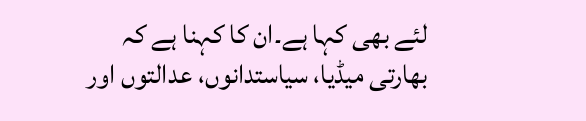لئے بھی کہا ہے۔ان کا کہنا ہے کہ بھارتی میڈیا، سیاستدانوں، عدالتوں اور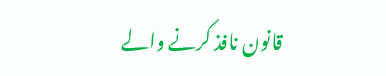قانون نافذ کرنے والے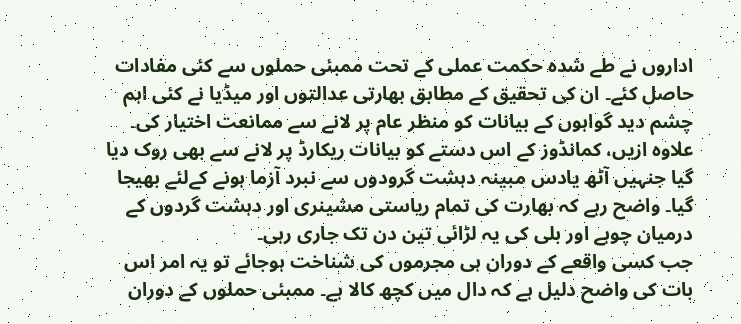اداروں نے طے شدہ حکمت عملی کے تحت ممبئی حملوں سے کئی مفادات حاصل کئے۔ ان کی تحقیق کے مطابق بھارتی عدالتوں اور میڈیا نے کئی اہم چشم دید گواہوں کے بیانات کو منظر عام پر لانے سے ممانعت اختیار کی۔ علاوہ ازیں، کمانڈوز کے اس دستے کو بیانات ریکارڈ پر لانے سے بھی روک دیا گیا جنہیں آٹھ یادس مبینہ دہشت گرودوں سے نبرد آزما ہونے کےلئے بھیجا گیا۔ واضح رہے کہ بھارت کی تمام ریاستی مشینری اور دہشت گردوں کے درمیان چوہے اور بلی کی یہ لڑائی تین دن تک جاری رہی۔
جب کسی واقعے کے دوران ہی مجرموں کی شناخت ہوجائے تو یہ امر اس بات کی واضح دلیل ہے کہ دال میں کچھ کالا ہے۔ ممبئی حملوں کے دوران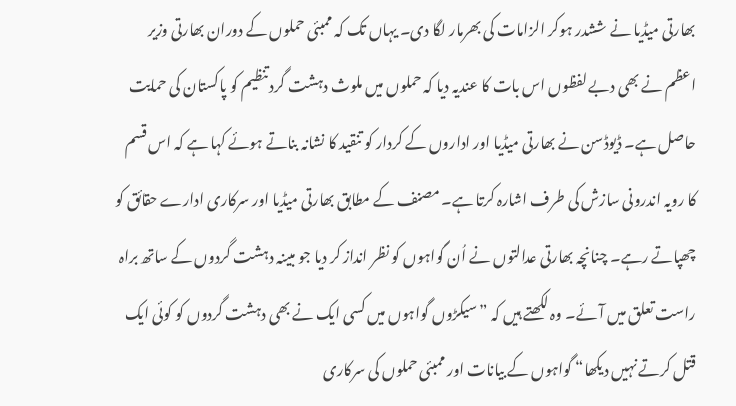بھارتی میڈیا نے ششدر ہوکر الزامات کی بھرمار لگا دی۔ یہاں تک کہ ممبئی حملوں کے دوران بھارتی وزیر اعظم نے بھی دبے لفظوں اس بات کا عندیہ دیا کہ حملوں میں ملوث دہشت گرد تنظیم کو پاکستان کی حمایت حاصل ہے۔ ڈیوڈسن نے بھارتی میڈیا اور اداروں کے کردار کو تنقید کا نشانہ بناتے ہوئے کہا ہے کہ اس قسم کا رویہ اندرونی سازش کی طرف اشارہ کرتا ہے۔ مصنف کے مطابق بھارتی میڈیا اور سرکاری ادارے حقائق کو چھپاتے رہے۔ چنانچہ بھارتی عدالتوں نے اُن گواہوں کو نظر انداز کر دیا جو مبینہ دہشت گردوں کے ساتھ براہ راست تعلق میں آئے۔ وہ لکھتے ہیں کہ ”سیکڑوں گواہوں میں کسی ایک نے بھی دہشت گردوں کو کوئی ایک قتل کرتے نہیں دیکھا“ گواہوں کے بیانات اور ممبئی حملوں کی سرکاری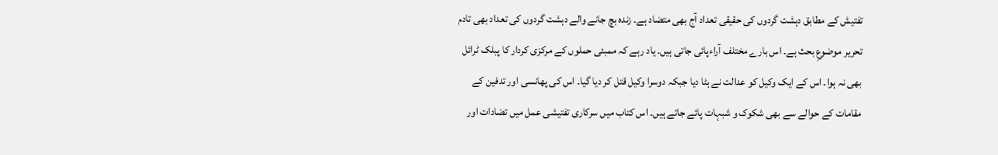تفتیش کے مطابق دہشت گردوں کی حقیقی تعداد آج بھی متضاد ہے۔ زندہ بچ جانے والے دہشت گردوں کی تعداد بھی تادم تحریر موضوعِ بحث ہے۔ اس بارے مختلف آراءپائی جاتی ہیں۔ یاد رہے کہ ممبئی حملوں کے مرکزی کردار کا پبلک ٹرائل بھی نہ ہوا۔ اس کے ایک وکیل کو عدالت نے ہٹا دیا جبکہ دوسرا وکیل قتل کر دیا گیا۔ اس کی پھانسی اور تدفین کے مقامات کے حوالے سے بھی شکوک و شبہات پائے جاتے ہیں۔ اس کتاب میں سرکاری تفتیشی عمل میں تضادات اور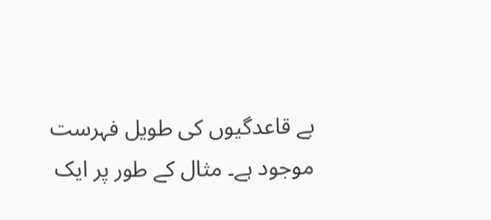بے قاعدگیوں کی طویل فہرست موجود ہے۔ مثال کے طور پر ایک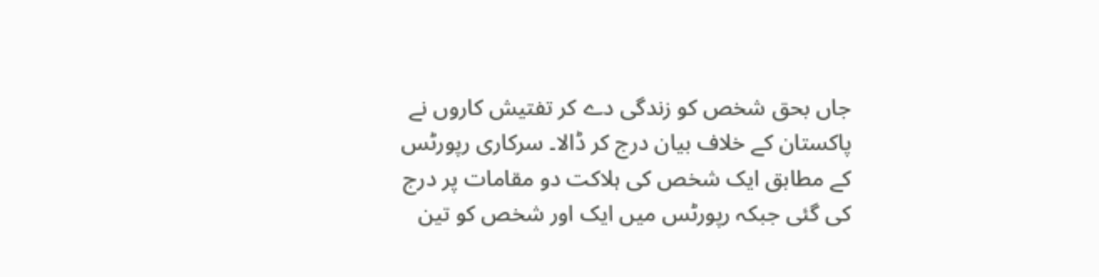جاں بحق شخص کو زندگی دے کر تفتیش کاروں نے پاکستان کے خلاف بیان درج کر ڈالا۔ سرکاری رپورٹس کے مطابق ایک شخص کی ہلاکت دو مقامات پر درج کی گئی جبکہ رپورٹس میں ایک اور شخص کو تین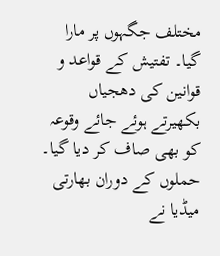مختلف جگہوں پر مارا گیا۔ تفتیش کے قواعد و قوانین کی دھجیاں بکھیرتے ہوئے جائے وقوعہ کو بھی صاف کر دیا گیا۔ حملوں کے دوران بھارتی میڈیا نے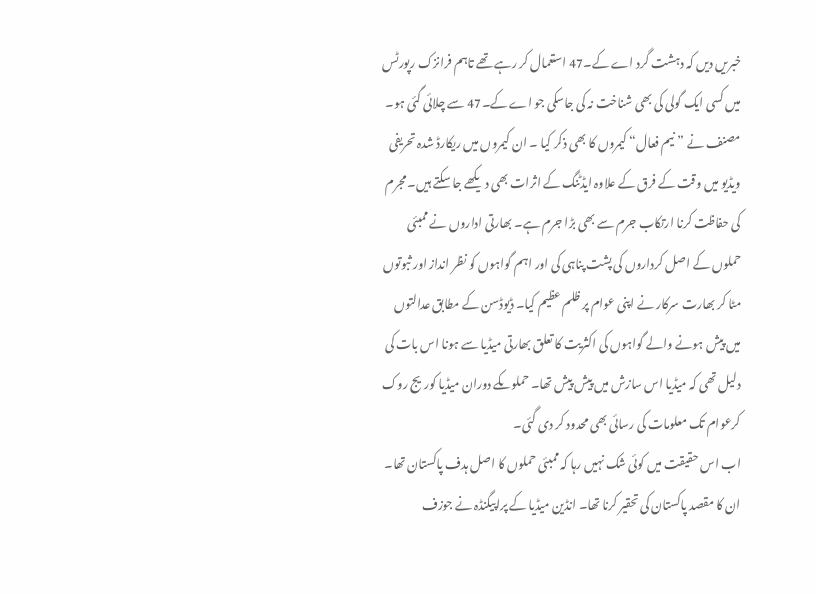خبریں دیں کہ دہشت گرد اے کے۔47 استعمال کر رہے تھے تاہم فرانزک رپورٹس میں کسی ایک گولی کی بھی شناخت نہ کی جاسکی جو اے کے۔47 سے چلائی گئی ہو۔ مصنف نے ”نیم فعال“ کیمروں کا بھی ذکر کیا ۔ ان کیمروں میں ریکارڈ شدہ تحریفی ویڈیو میں وقت کے فرق کے علاوہ ایڈٹنگ کے اثرات بھی دیکھے جا سکتے ہیں۔ مجرم کی حفاظت کرنا ارتکاب جرم سے بھی بڑا جرم ہے۔ بھارتی اداروں نے ممبئی حملوں کے اصل کرداروں کی پشت پناہی کی اور اہم گواہوں کو نظر انداز اور ثبوتوں مٹا کر بھارت سرکار نے اپنی عوام پر ظلم عظیم کیا۔ ڈیوڈسن کے مطابق عدالتوں میں پیش ہونے والے گواہوں کی اکثریت کا تعلق بھارتی میڈیا سے ہونا اس بات کی دلیل تھی کہ میڈیا اس سازش میں پیش پیش تھا۔ حملوںکے دوران میڈیا کوریج روک کرعوام تک معلومات کی رسائی بھی محدود کر دی گئی۔
اب اس حقیقت میں کوئی شک نہیں رہا کہ ممبئی حملوں کا اصل ہدف پاکستان تھا۔ ان کا مقصد پاکستان کی تحقیر کرنا تھا۔ انڈین میڈیا کے پراپیگنڈہ نے جوزف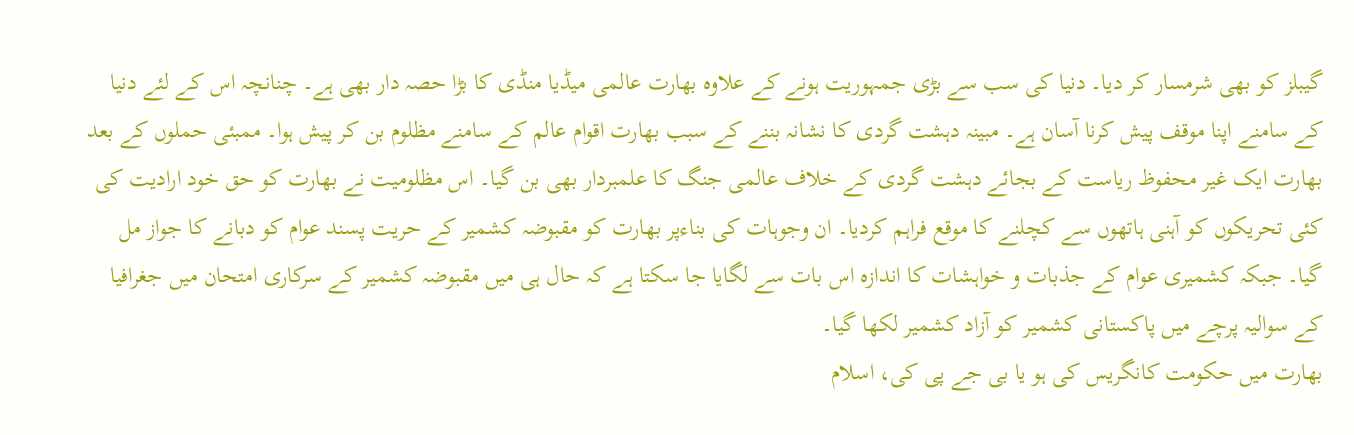گیبلز کو بھی شرمسار کر دیا۔ دنیا کی سب سے بڑی جمہوریت ہونے کے علاوہ بھارت عالمی میڈیا منڈی کا بڑا حصہ دار بھی ہے۔ چنانچہ اس کے لئے دنیا کے سامنے اپنا موقف پیش کرنا آسان ہے۔ مبینہ دہشت گردی کا نشانہ بننے کے سبب بھارت اقوام عالم کے سامنے مظلوم بن کر پیش ہوا۔ ممبئی حملوں کے بعد بھارت ایک غیر محفوظ ریاست کے بجائے دہشت گردی کے خلاف عالمی جنگ کا علمبردار بھی بن گیا۔ اس مظلومیت نے بھارت کو حق خود ارادیت کی کئی تحریکوں کو آہنی ہاتھوں سے کچلنے کا موقع فراہم کردیا۔ ان وجوہات کی بناءپر بھارت کو مقبوضہ کشمیر کے حریت پسند عوام کو دبانے کا جواز مل گیا۔ جبکہ کشمیری عوام کے جذبات و خواہشات کا اندازہ اس بات سے لگایا جا سکتا ہے کہ حال ہی میں مقبوضہ کشمیر کے سرکاری امتحان میں جغرافیا کے سوالیہ پرچے میں پاکستانی کشمیر کو آزاد کشمیر لکھا گیا۔
بھارت میں حکومت کانگریس کی ہو یا بی جے پی کی، اسلام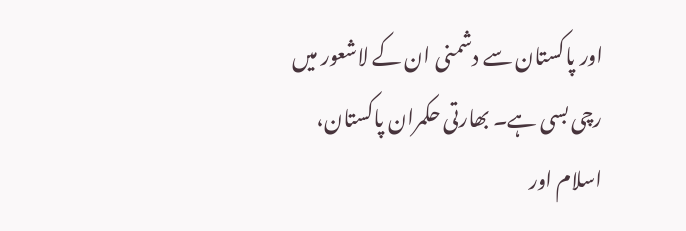اور پاکستان سے دشمنی ان کے لاشعور میں رچی بسی ہے۔ بھارتی حکمران پاکستان، اسلام اور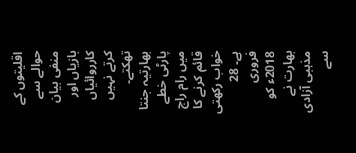اقلیتوں کے حوالے سے منفی بیان بازیاں اور کارروائیاں کرتے نہیں تھکتے۔ بھارتیہ جنتا پارٹی خطے میں رام راج قائم کرنے کا خواب رکھتی ہے۔ 28 فروری 2018ء کو بھارت نے مذہبی آزادی سے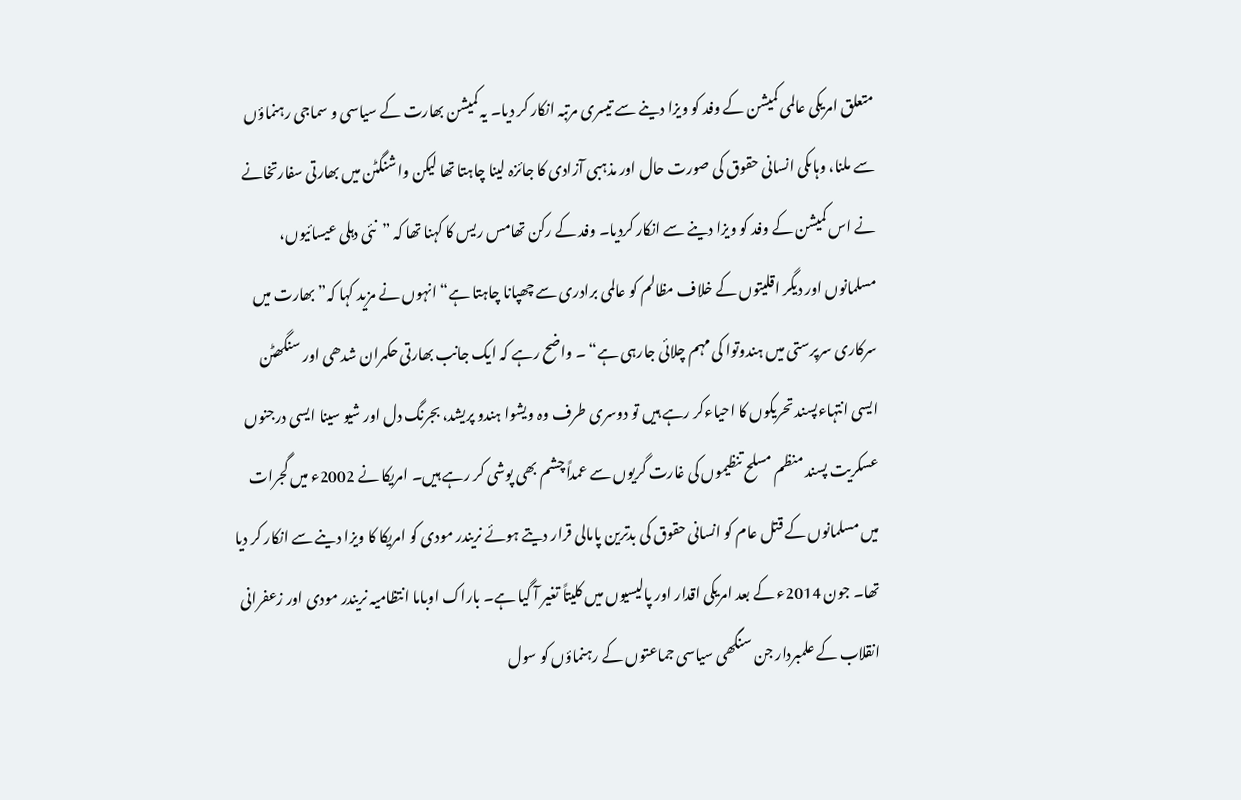متعلق امریکی عالمی کمیشن کے وفد کو ویزا دینے سے تیسری مرتبہ انکار کر دیا۔ یہ کمیشن بھارت کے سیاسی و سماجی رہنماؤں سے ملنا، وہاںکی انسانی حقوق کی صورت حال اور مذہبی آزادی کا جائزہ لینا چاہتا تھا لیکن واشنگٹن میں بھارتی سفارتخانے نے اس کمیشن کے وفد کو ویزا دینے سے انکار کردیا۔ وفد کے رکن تھامس ریس کا کہنا تھا کہ ”نئی دہلی عیسائیوں، مسلمانوں اور دیگر اقلیتوں کے خلاف مظالم کو عالمی برادری سے چھپانا چاہتا ہے“ انہوں نے مزید کہا کہ”بھارت میں سرکاری سرپرستی میں ہندوتوا کی مہم چلائی جارہی ہے“ ۔ واضح رہے کہ ایک جانب بھارتی حکمران شدھی اور سنگھٹن ایسی انتہاءپسند تحریکوں کا احیاءکر رہے ہیں تو دوسری طرف وہ ویشوا ہندو پریشد، بجرنگ دل اور شیو سینا ایسی درجنوں عسکریت پسند منظم مسلح تنظیموں کی غارت گریوں سے عمداً چشم بھی پوشی کر رہے ہیں۔ امریکا نے 2002ء میں گجرات میں مسلمانوں کے قتل عام کو انسانی حقوق کی بدترین پامالی قرار دیتے ہوئے نریندر مودی کو امریکا کا ویزا دینے سے انکار کر دیا تھا۔ جون 2014ء کے بعد امریکی اقدار اور پالیسیوں میں کلیتاً تغیر آ گیا ہے۔ باراک اوباما انتظامیہ نریندر مودی اور زعفرانی انقلاب کے علمبردار جن سنگھی سیاسی جماعتوں کے رہنماؤں کو سول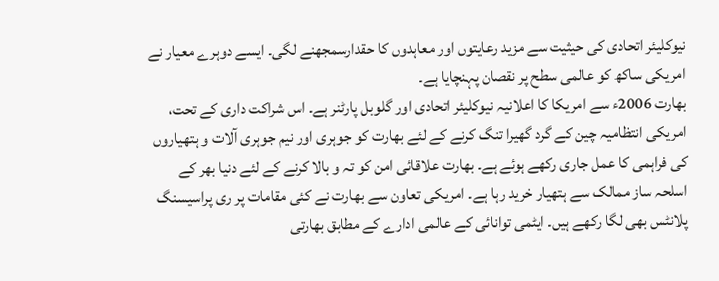نیوکلیئر اتحادی کی حیثیت سے مزید رعایتوں اور معاہدوں کا حقدارسمجھنے لگی۔ ایسے دوہرے معیار نے امریکی ساکھ کو عالمی سطح پر نقصان پہنچایا ہے۔
بھارت 2006ء سے امریکا کا اعلانیہ نیوکلیئر اتحادی اور گلوبل پارٹنر ہے۔ اس شراکت داری کے تحت، امریکی انتظامیہ چین کے گرد گھیرا تنگ کرنے کے لئے بھارت کو جوہری اور نیم جوہری آلات و ہتھیاروں کی فراہمی کا عمل جاری رکھے ہوئے ہے۔ بھارت علاقائی امن کو تہ و بالا کرنے کے لئے دنیا بھر کے اسلحہ ساز ممالک سے ہتھیار خرید رہا ہے۔ امریکی تعاون سے بھارت نے کئی مقامات پر ری پراسیسنگ پلانٹس بھی لگا رکھے ہیں۔ ایٹمی توانائی کے عالمی ادارے کے مطابق بھارتی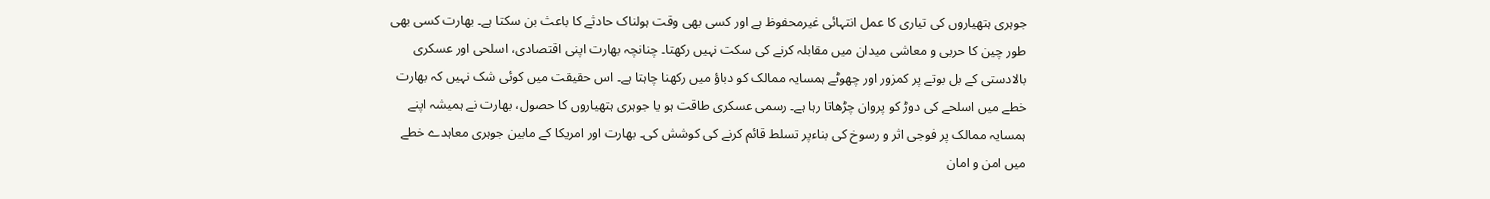جوہری ہتھیاروں کی تیاری کا عمل انتہائی غیرمحفوظ ہے اور کسی بھی وقت ہولناک حادثے کا باعث بن سکتا ہے۔ بھارت کسی بھی طور چین کا حربی و معاشی میدان میں مقابلہ کرنے کی سکت نہیں رکھتا۔ چنانچہ بھارت اپنی اقتصادی، اسلحی اور عسکری بالادستی کے بل بوتے پر کمزور اور چھوٹے ہمسایہ ممالک کو دباؤ میں رکھنا چاہتا ہے۔ اس حقیقت میں کوئی شک نہیں کہ بھارت خطے میں اسلحے کی دوڑ کو پروان چڑھاتا رہا ہے۔ رسمی عسکری طاقت ہو یا جوہری ہتھیاروں کا حصول، بھارت نے ہمیشہ اپنے ہمسایہ ممالک پر فوجی اثر و رسوخ کی بناءپر تسلط قائم کرنے کی کوشش کی۔ بھارت اور امریکا کے مابین جوہری معاہدے خطے میں امن و امان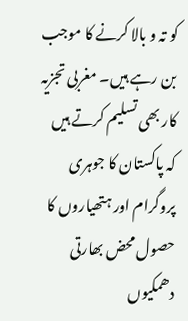کو تہ و بالا کرنے کا موجب بن رہے ہیں۔ مغربی تجزیہ کار بھی تسلیم کرتے ہیں کہ پاکستان کا جوہری پروگرام اور ہتھیاروں کا حصول محض بھارتی دھمکیوں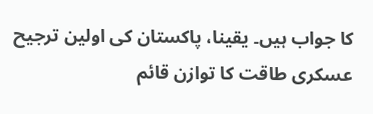کا جواب ہیں۔ یقینا، پاکستان کی اولین ترجیح عسکری طاقت کا توازن قائم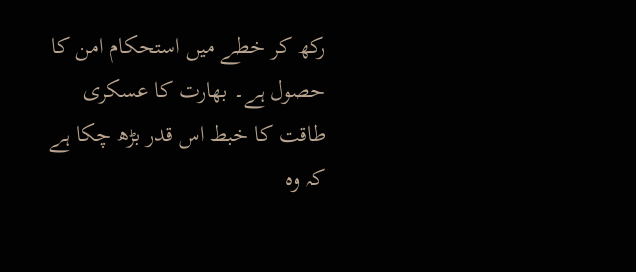رکھ کر خطے میں استحکام امن کا حصول ہے۔ بھارت کا عسکری طاقت کا خبط اس قدر بڑھ چکا ہے کہ وہ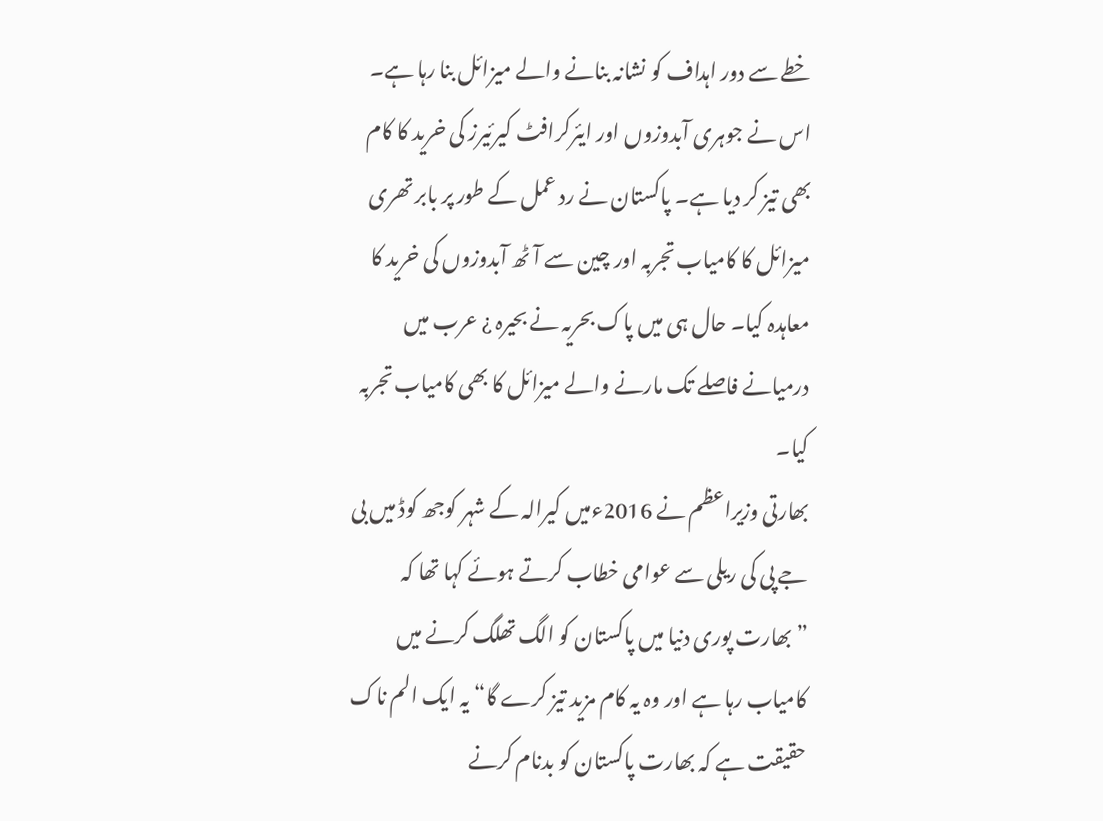خطے سے دور اہداف کو نشانہ بنانے والے میزائل بنا رہا ہے۔ اس نے جوہری آبدوزوں اور ایئرکرافٹ کیرئیرز کی خرید کا کام بھی تیز کر دیا ہے۔ پاکستان نے رد عمل کے طور پر بابر تھری میزائل کا کامیاب تجربہ اور چین سے آٹھ آبدوزوں کی خرید کا معاہدہ کیا۔ حال ہی میں پاک بحریہ نے بحیرہ ¿ عرب میں درمیانے فاصلے تک مارنے والے میزائل کا بھی کامیاب تجربہ کیا۔
بھارتی وزیراعظم نے 2016ءمیں کیرالہ کے شہر کوجھ کوڈ میں بی جے پی کی ریلی سے عوامی خطاب کرتے ہوئے کہا تھا کہ ”بھارت پوری دنیا میں پاکستان کو الگ تھلگ کرنے میں کامیاب رہا ہے اور وہ یہ کام مزید تیز کرے گا“ یہ ایک الم ناک حقیقت ہے کہ بھارت پاکستان کو بدنام کرنے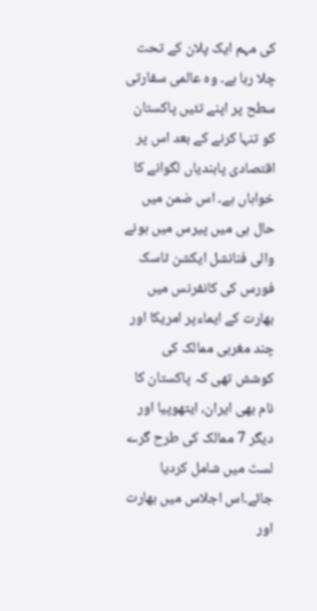کی مہم ایک پلان کے تحت چلا رہا ہے۔ وہ عالمی سفارتی سطح پر اپنے تئیں پاکستان کو تنہا کرنے کے بعد اس پر اقتصادی پابندیاں لگوانے کا خواہاں ہے۔ اس ضمن میں حال ہی میں پیرس میں ہونے والی فنانشل ایکشن ٹاسک فورس کی کانفرنس میں بھارت کے ایماءپر امریکا اور چند مغربی ممالک کی کوشش تھی کہ پاکستان کا نام بھی ایران، ایتھوپیا اور دیگر 7 ممالک کی طرح گرے لسٹ میں شامل کردیا جائے۔اس اجلاس میں بھارت اور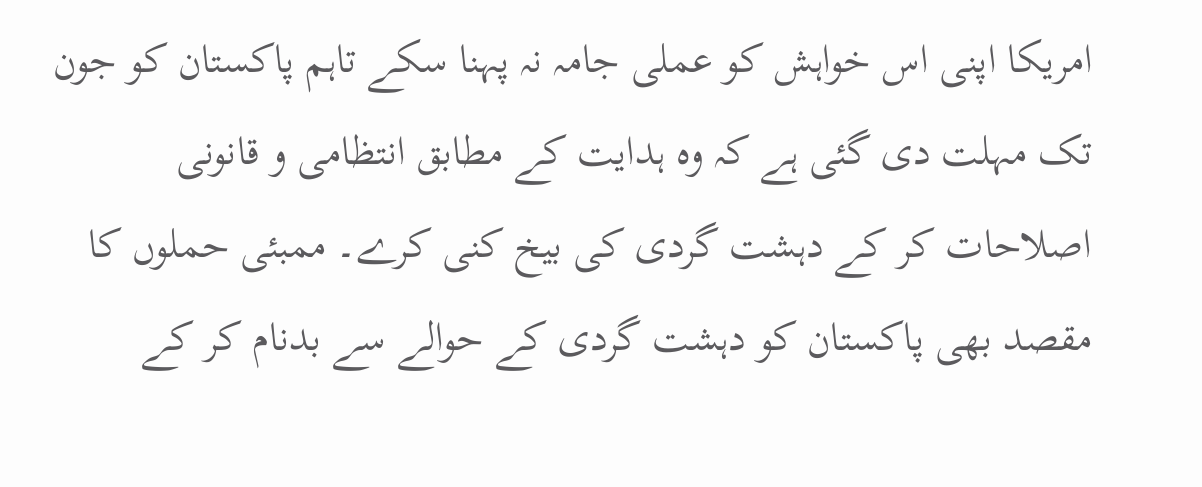امریکا اپنی اس خواہش کو عملی جامہ نہ پہنا سکے تاہم پاکستان کو جون تک مہلت دی گئی ہے کہ وہ ہدایت کے مطابق انتظامی و قانونی اصلاحات کر کے دہشت گردی کی بیخ کنی کرے۔ ممبئی حملوں کا مقصد بھی پاکستان کو دہشت گردی کے حوالے سے بدنام کر کے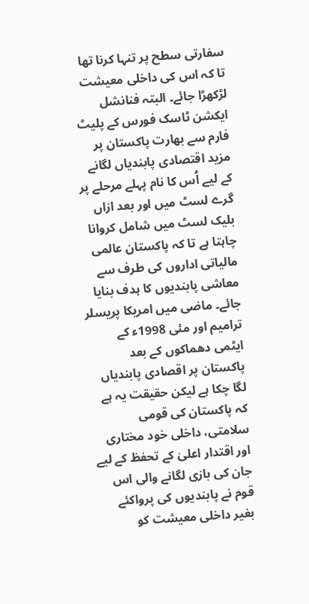سفارتی سطح پر تنہا کرنا تھا تا کہ اس کی داخلی معیشت لڑکھڑا جائے۔ البتہ فنانشل ایکشن ٹاسک فورس کے پلیٹ فارم سے بھارت پاکستان پر مزید اقتصادی پابندیاں لگانے کے لیے اُس کا نام پہلے مرحلے پر گرے لسٹ میں اور بعد ازاں بلیک لسٹ میں شامل کروانا چاہتا ہے تا کہ پاکستان عالمی مالیاتی اداروں کی طرف سے معاشی پابندیوں کا ہدف بنایا جائے۔ ماضی میں امریکا پریسلر ترامیم اور مئی 1998ء کے ایٹمی دھماکوں کے بعد پاکستان پر اقصادی پابندیاں لگا چکا ہے لیکن حقیقت یہ ہے کہ پاکستان کی قومی سلامتی، داخلی خود مختاری اور اقتدار اعلیٰ کے تحفظ کے لیے جان کی بازی لگانے والی اس قوم نے پابندیوں کی پرواکئے بغیر داخلی معیشت کو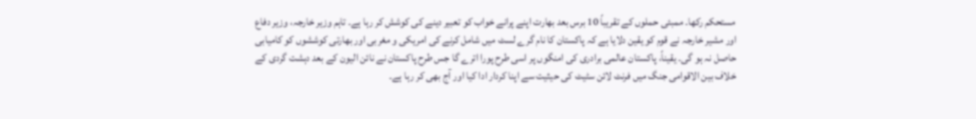مستحکم رکھا۔ ممبئی حملوں کے تقریباً 10 برس بعد بھارت اپنے پرانے خواب کو تعبیر دینے کی کوشش کر رہا ہے۔ تاہم وزیر خارجہ، وزیر دفاع اور مشیر خارجہ نے قوم کو یقین دلایا ہے کہ پاکستان کا نام گرے لسٹ میں شامل کرنے کی امریکی و مغربی اور بھارتی کوششوں کو کامیابی حاصل نہ ہو گی۔ یقیناً، پاکستان عالمی برادری کی امنگوں پر اسی طرح پورا اترے گا جس طرح پاکستان نے نائن الیون کے بعد دہشت گردی کے خلاف بین الاقوامی جنگ میں فرنٹ لائن سٹیٹ کی حیثیت سے اپنا کردار ادا کیا اور آج بھی کر رہا ہے۔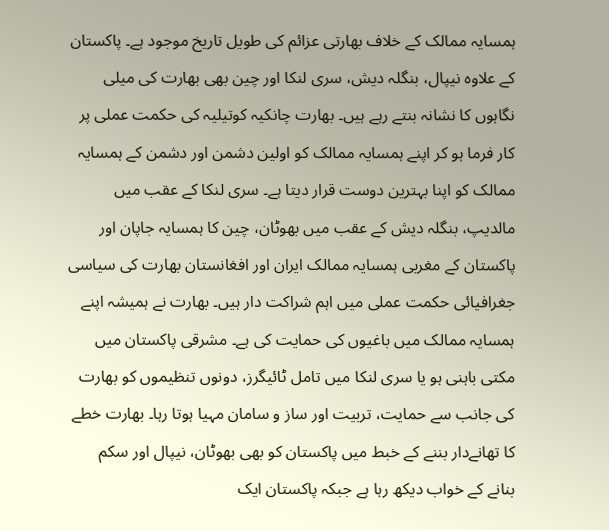ہمسایہ ممالک کے خلاف بھارتی عزائم کی طویل تاریخ موجود ہے۔ پاکستان کے علاوہ نیپال، بنگلہ دیش، سری لنکا اور چین بھی بھارت کی میلی نگاہوں کا نشانہ بنتے رہے ہیں۔ بھارت چانکیہ کوتیلیہ کی حکمت عملی پر کار فرما ہو کر اپنے ہمسایہ ممالک کو اولین دشمن اور دشمن کے ہمسایہ ممالک کو اپنا بہترین دوست قرار دیتا ہے۔ سری لنکا کے عقب میں مالدیپ، بنگلہ دیش کے عقب میں بھوٹان، چین کا ہمسایہ جاپان اور پاکستان کے مغربی ہمسایہ ممالک ایران اور افغانستان بھارت کی سیاسی جغرافیائی حکمت عملی میں اہم شراکت دار ہیں۔ بھارت نے ہمیشہ اپنے ہمسایہ ممالک میں باغیوں کی حمایت کی ہے۔ مشرقی پاکستان میں مکتی باہنی ہو یا سری لنکا میں تامل ٹائیگرز، دونوں تنظیموں کو بھارت کی جانب سے حمایت، تربیت اور ساز و سامان مہیا ہوتا رہا۔ بھارت خطے کا تھانےدار بننے کے خبط میں پاکستان کو بھی بھوٹان، نیپال اور سکم بنانے کے خواب دیکھ رہا ہے جبکہ پاکستان ایک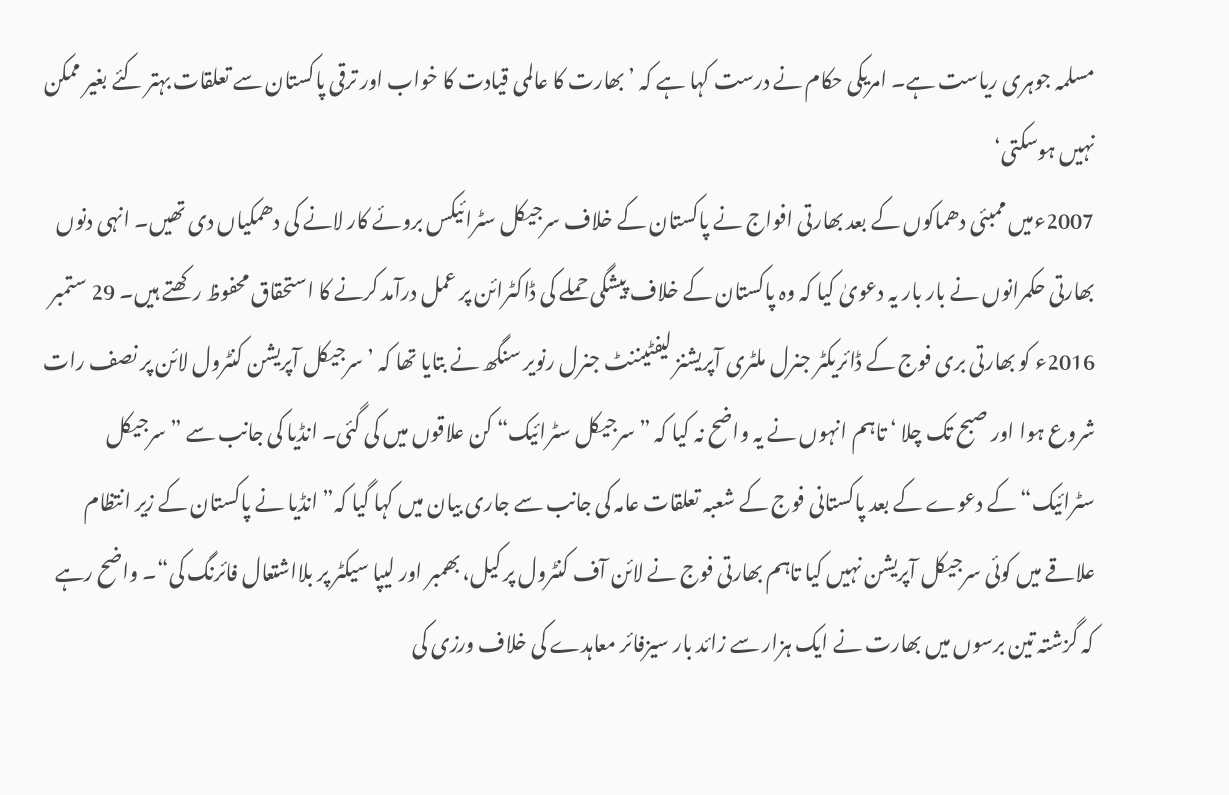مسلمہ جوہری ریاست ہے۔ امریکی حکام نے درست کہا ہے کہ ’بھارت کا عالمی قیادت کا خواب اور ترقی پاکستان سے تعلقات بہتر کئے بغیر ممکن نہیں ہوسکتی‘
2007ءمیں ممبئی دھماکوں کے بعد بھارتی افواج نے پاکستان کے خلاف سرجیکل سٹرائیکس بروئے کار لانے کی دھمکیاں دی تھیں۔ انہی دنوں بھارتی حکمرانوں نے بار بار یہ دعویٰ کیا کہ وہ پاکستان کے خلاف پیشگی حملے کی ڈاکٹرائن پر عمل درآمد کرنے کا استحقاق محفوظ رکھتے ہیں۔ 29 ستمبر 2016ء کو بھارتی بری فوج کے ڈائریکٹر جنرل ملٹری آپریشنز لیفٹیننٹ جنرل رنویر سنگھ نے بتایا تھا کہ ’سرجیکل آپریشن کنٹرول لائن پر نصف رات شروع ہوا اور صبح تک چلا ‘ تاہم انہوں نے یہ واضح نہ کیا کہ ”سرجیکل سٹرائیک“ کن علاقوں میں کی گئی۔ انڈیا کی جانب سے ”سرجیکل سٹرائیک“ کے دعوے کے بعد پاکستانی فوج کے شعبہ تعلقات عامہ کی جانب سے جاری بیان میں کہا گیا کہ” انڈیا نے پاکستان کے زیر انتظام علاقے میں کوئی سرجیکل آپریشن نہیں کیا تاہم بھارتی فوج نے لائن آف کنٹرول پر کیل، بھمبر اور لیپا سیکٹر پر بلااشتعال فائرنگ کی“۔ واضح رہے کہ گزشتہ تین برسوں میں بھارت نے ایک ہزار سے زائد بار سیزفائر معاہدے کی خلاف ورزی کی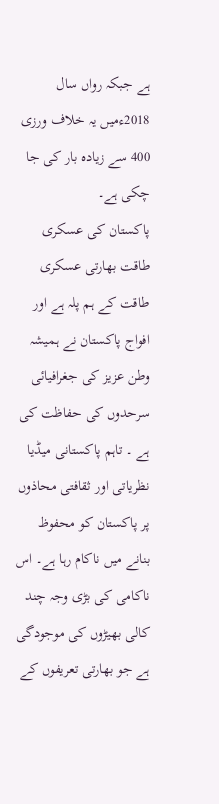ہے جبکہ رواں سال 2018ءمیں یہ خلاف ورزی 400 سے زیادہ بار کی جا چکی ہے۔
پاکستان کی عسکری طاقت بھارتی عسکری طاقت کے ہم پلہ ہے اور افواج پاکستان نے ہمیشہ وطن عزیز کی جغرافیائی سرحدوں کی حفاظت کی ہے ۔ تاہم پاکستانی میڈیا نظریاتی اور ثقافتی محاذوں پر پاکستان کو محفوظ بنانے میں ناکام رہا ہے۔ اس ناکامی کی بڑی وجہ چند کالی بھیڑوں کی موجودگی ہے جو بھارتی تعریفوں کے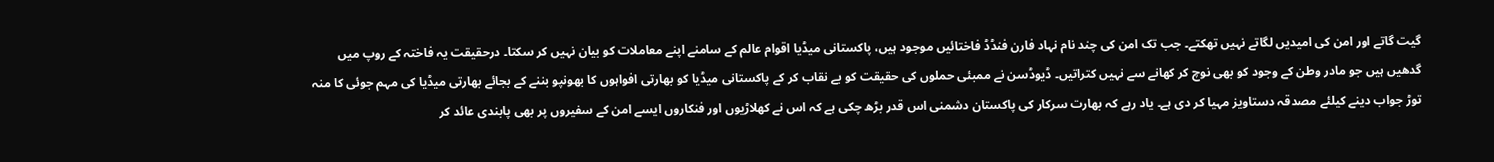گیت گاتے اور امن کی امیدیں لگاتے نہیں تھکتے۔ جب تک امن کی چند نام نہاد فارن فنڈڈ فاختائیں موجود ہیں، پاکستانی میڈیا اقوام عالم کے سامنے اپنے معاملات کو بیان نہیں کر سکتا۔ درحقیقت یہ فاختہ کے روپ میں گدھیں ہیں جو مادر وطن کے وجود کو بھی نوچ کر کھانے سے نہیں کتراتیں۔ ڈیوڈسن نے ممبئی حملوں کی حقیقت کو بے نقاب کر کے پاکستانی میڈیا کو بھارتی افواہوں کا بھونپو بننے کے بجائے بھارتی میڈیا کی مہم جوئی کا منہ توڑ جواب دینے کیلئے مصدقہ دستاویز مہیا کر دی ہے۔ یاد رہے کہ بھارت سرکار کی پاکستان دشمنی اس قدر بڑھ چکی ہے کہ اس نے کھلاڑیوں اور فنکاروں ایسے امن کے سفیروں پر بھی پابندی عائد کر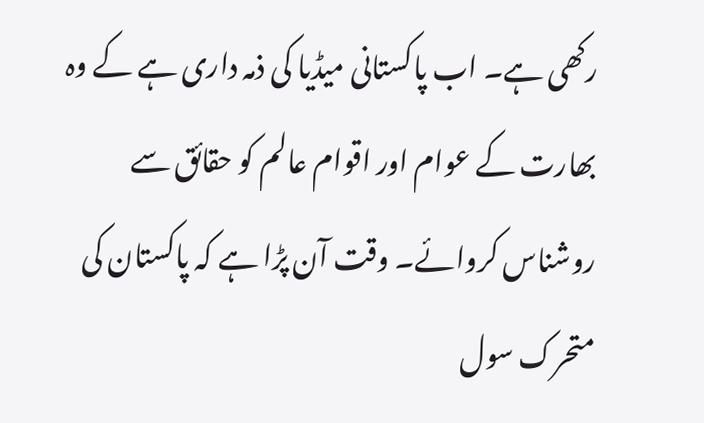رکھی ہے۔ اب پاکستانی میڈیا کی ذمہ داری ہے کے وہ بھارت کے عوام اور اقوام عالم کو حقائق سے روشناس کروائے۔ وقت آن پڑا ہے کہ پاکستان کی متحرک سول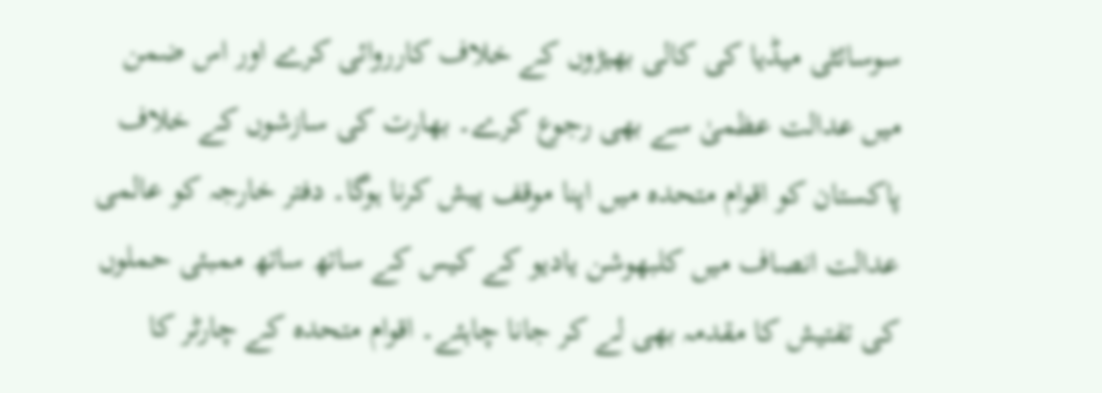سوسائٹی میڈیا کی کالی بھیڑوں کے خلاف کارروائی کرے اور اس ضمن میں عدالت عظمیٰ سے بھی رجوع کرے۔ بھارت کی سازشوں کے خلاف پاکستان کو اقوام متحدہ میں اپنا موقف پیش کرنا ہوگا۔ دفتر خارجہ کو عالمی عدالت انصاف میں کلبھوشن یادیو کے کیس کے ساتھ ساتھ ممبئی حملوں کی تفتیش کا مقدمہ بھی لے کر جانا چاہئے۔ اقوام متحدہ کے چارٹر کا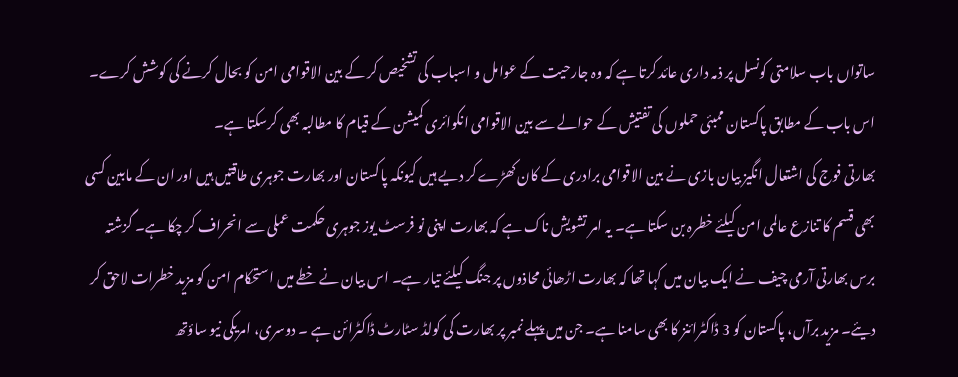ساتواں باب سلامتی کونسل پر ذمہ داری عائد کرتا ہے کہ وہ جارحیت کے عوامل و اسباب کی تشخیص کر کے بین الاقوامی امن کو بحال کرنے کی کوشش کرے۔ اس باب کے مطابق پاکستان ممبئی حملوں کی تفتیش کے حوالے سے بین الاقوامی انکوائری کمیشن کے قیام کا مطالبہ بھی کرسکتا ہے۔
بھارتی فوج کی اشتعال انگیز بیان بازی نے بین الاقوامی برادری کے کان کھڑے کر دیے ہیں کیونکہ پاکستان اور بھارت جوہری طاقتیں ہیں اور ان کے مابین کسی بھی قسم کا تنازع عالمی امن کیلئے خطرہ بن سکتا ہے۔ یہ امر تشویش ناک ہے کہ بھارت اپنی نو فرسٹ یوز جوہری حکمت عملی سے انحراف کر چکا ہے۔ گزشتہ برس بھارتی آرمی چیف نے ایک بیان میں کہا تھا کہ بھارت اڑھائی محاذوں پر جنگ کیلئے تیار ہے۔ اس بیان نے خطے میں استحکام امن کو مزید خطرات لاحق کر دیئے۔ مزید برآں، پاکستان کو 3 ڈاکٹرائنز کا بھی سامنا ہے۔ جن میں پہلے نمبر پر بھارت کی کولڈ سٹارٹ ڈاکٹرائن ہے ۔ دوسری، امریکی نیو ساؤتھ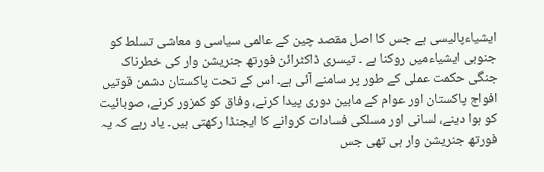ایشیاءپالیسی ہے جس کا اصل مقصد چین کے عالمی سیاسی و معاشی تسلط کو جنوبی ایشیاءمیں روکنا ہے ۔ تیسری ڈاکٹرائن فورتھ جنریشن وار کی خطرناک جنگی حکمت عملی کے طور پر سامنے آئی ہے۔ اس کے تحت پاکستان دشمن قوتیں افواج پاکستان اور عوام کے مابین دوری پیدا کرنے، وفاق کو کمزور کرنے، صوبائیت کو ہوا دینے، لسانی اور مسلکی فسادات کروانے کا ایجنڈا رکھتی ہیں۔ یاد رہے کہ یہ فورتھ جنریشن وار ہی تھی جس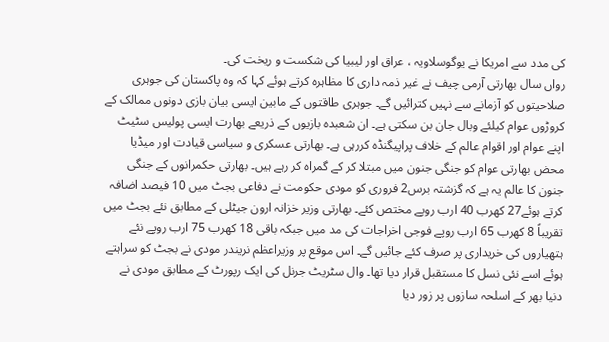کی مدد سے امریکا نے یوگوسلاویہ ، عراق اور لیبیا کی شکست و ریخت کی۔
رواں سال بھارتی آرمی چیف نے غیر ذمہ داری کا مظاہرہ کرتے ہوئے کہا کہ وہ پاکستان کی جوہری صلاحیتوں کو آزمانے سے نہیں کترائیں گے۔ جوہری طاقتوں کے مابین ایسی بیان بازی دونوں ممالک کے کروڑوں عوام کیلئے وبال جان بن سکتی ہے۔ ان شعبدہ بازیوں کے ذریعے بھارت ایسی پولیس سٹیٹ اپنے عوام اور اقوام عالم کے خلاف پراپیگنڈہ کررہی ہے۔ بھارتی عسکری و سیاسی قیادت اور میڈیا محض بھارتی عوام کو جنگی جنون میں مبتلا کر کے گمراہ کر رہے ہیں۔ بھارتی حکمرانوں کے جنگی جنون کا عالم یہ ہے کہ گزشتہ برس2 فروری کو مودی حکومت نے دفاعی بجٹ میں 10 فیصد اضافہ کرتے ہوئے27 کھرب 40 ارب روپے مختص کئے۔ بھارتی وزیر خزانہ ارون جیٹلی کے مطابق نئے بجٹ میں تقریباً 8 کھرب 65 ارب روپے فوجی اخراجات کی مد میں جبکہ باقی 18 کھرب 75 ارب روپے نئے ہتھیاروں کی خریداری پر صرف کئے جائیں گے۔ اس موقع پر وزیراعظم نریندر مودی نے بجٹ کو سراہتے ہوئے اسے نئی نسل کا مستقبل قرار دیا تھا۔ وال سٹریٹ جرنل کی ایک رپورٹ کے مطابق مودی نے دنیا بھر کے اسلحہ سازوں پر زور دیا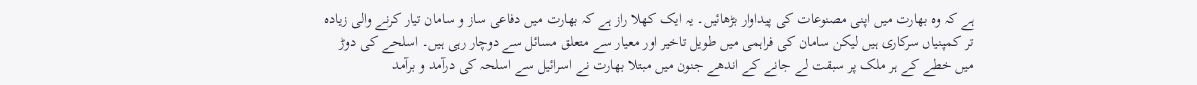ہے کہ وہ بھارت میں اپنی مصنوعات کی پیداوار بڑھائیں۔ یہ ایک کھلا راز ہے کہ بھارت میں دفاعی ساز و سامان تیار کرنے والی زیادہ تر کمپنیاں سرکاری ہیں لیکن سامان کی فراہمی میں طویل تاخیر اور معیار سے متعلق مسائل سے دوچار رہی ہیں۔ اسلحے کی دوڑ میں خطے کے ہر ملک پر سبقت لے جانے کے اندھے جنون میں مبتلا بھارت نے اسرائیل سے اسلحہ کی درآمد و برآمد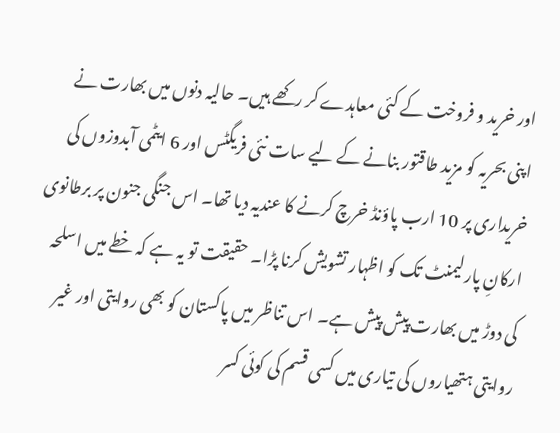اور خرید و فروخت کے کئی معاہدے کر رکھے ہیں۔ حالیہ دنوں میں بھارت نے اپنی بحریہ کو مزید طاقتور بنانے کے لیے سات نئی فریگٹس اور 6 ایٹمی آبدوزوں کی خریداری پر 10 ارب پاؤنڈ خرچ کرنے کا عندیہ دیا تھا۔ اس جنگی جنون پر برطانوی ارکانِ پارلیمنٹ تک کو اظہار تشویش کرنا پڑا۔ حقیقت تو یہ ہے کہ خطے میں اسلحہ کی دوڑ میں بھارت پیش پیش ہے۔ اس تناظر میں پاکستان کو بھی روایتی اور غیر روایتی ہتھیاروں کی تیاری میں کسی قسم کی کوئی کسر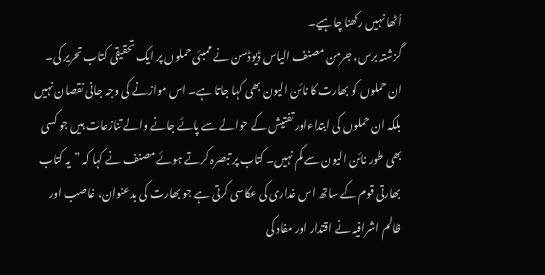اُٹھا نہیں رکھنا چاہیے۔
گزشتہ برس، جرمن مصنف الیاس ڈیوڈسن نے ممبئی حملوں پر ایک تحقیقی کتاب تحریر کی۔ ان حملوں کو بھارت کا نائن الیون بھی کہا جاتا ہے۔ اس موازنے کی وجہ جانی نقصان نہیں بلکہ ان حملوں کی ابتداءاور تفتیش کے حوالے سے پائے جانے والے تنازعات ہیں جو کسی بھی طور نائن الیون سے کم نہیں۔ کتاب پر تبصرہ کرتے ہوئے مصنف نے کہا کہ ”یہ کتاب بھارتی قوم کے ساتھ اس غداری کی عکاسی کرتی ہے جو بھارت کی بدعنوان، غاصب اور ظالم اشرافیہ نے اقتدار اور مفاد کی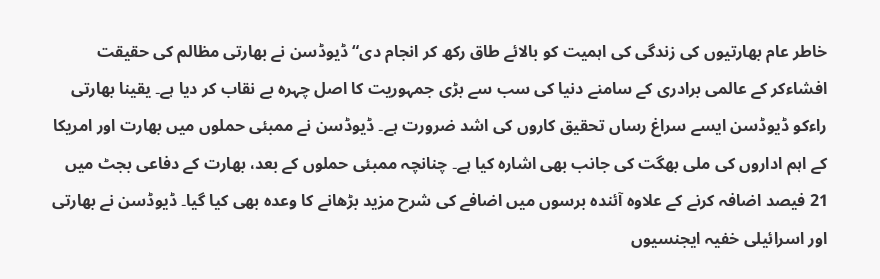خاطر عام بھارتیوں کی زندگی کی اہمیت کو بالائے طاق رکھ کر انجام دی“ ڈیوڈسن نے بھارتی مظالم کی حقیقت افشاءکر کے عالمی برادری کے سامنے دنیا کی سب سے بڑی جمہوریت کا اصل چہرہ بے نقاب کر دیا ہے۔ یقینا بھارتی راءکو ڈیوڈسن ایسے سراغ رساں تحقیق کاروں کی اشد ضرورت ہے۔ ڈیوڈسن نے ممبئی حملوں میں بھارت اور امریکا کے اہم اداروں کی ملی بھگت کی جانب بھی اشارہ کیا ہے۔ چنانچہ ممبئی حملوں کے بعد، بھارت کے دفاعی بجٹ میں 21 فیصد اضافہ کرنے کے علاوہ آئندہ برسوں میں اضافے کی شرح مزید بڑھانے کا وعدہ بھی کیا گیا۔ ڈیوڈسن نے بھارتی اور اسرائیلی خفیہ ایجنسیوں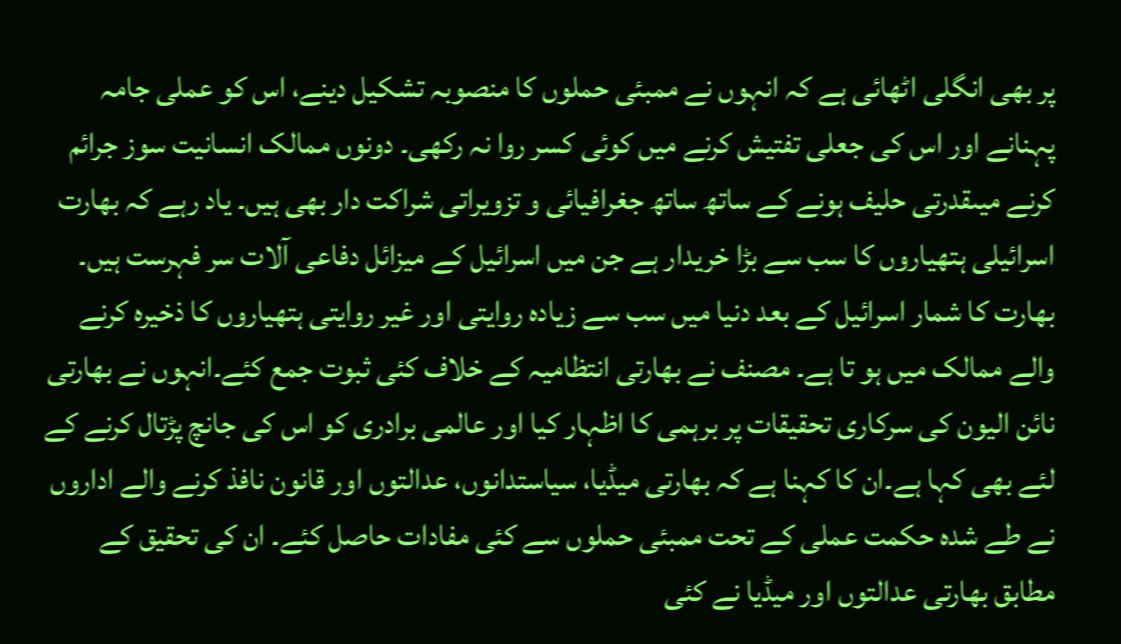پر بھی انگلی اٹھائی ہے کہ انہوں نے ممبئی حملوں کا منصوبہ تشکیل دینے، اس کو عملی جامہ پہنانے اور اس کی جعلی تفتیش کرنے میں کوئی کسر روا نہ رکھی۔ دونوں ممالک انسانیت سوز جرائم کرنے میںقدرتی حلیف ہونے کے ساتھ ساتھ جغرافیائی و تزویراتی شراکت دار بھی ہیں۔ یاد رہے کہ بھارت اسرائیلی ہتھیاروں کا سب سے بڑا خریدار ہے جن میں اسرائیل کے میزائل دفاعی آلات سر فہرست ہیں۔ بھارت کا شمار اسرائیل کے بعد دنیا میں سب سے زیادہ روایتی اور غیر روایتی ہتھیاروں کا ذخیرہ کرنے والے ممالک میں ہو تا ہے۔ مصنف نے بھارتی انتظامیہ کے خلاف کئی ثبوت جمع کئے۔انہوں نے بھارتی نائن الیون کی سرکاری تحقیقات پر برہمی کا اظہار کیا اور عالمی برادری کو اس کی جانچ پڑتال کرنے کے لئے بھی کہا ہے۔ان کا کہنا ہے کہ بھارتی میڈیا، سیاستدانوں، عدالتوں اور قانون نافذ کرنے والے اداروں نے طے شدہ حکمت عملی کے تحت ممبئی حملوں سے کئی مفادات حاصل کئے۔ ان کی تحقیق کے مطابق بھارتی عدالتوں اور میڈیا نے کئی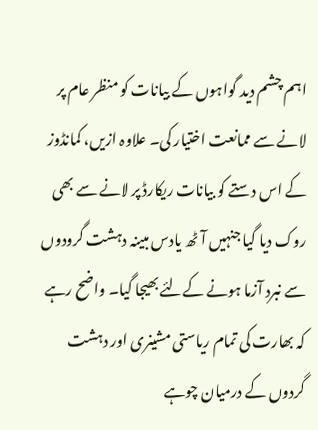اہم چشم دید گواہوں کے بیانات کو منظر عام پر لانے سے ممانعت اختیار کی۔ علاوہ ازیں، کمانڈوز کے اس دستے کو بیانات ریکارڈ پر لانے سے بھی روک دیا گیا جنہیں آٹھ یادس مبینہ دہشت گرودوں سے نبرد آزما ہونے کےلئے بھیجا گیا۔ واضح رہے کہ بھارت کی تمام ریاستی مشینری اور دہشت گردوں کے درمیان چوہے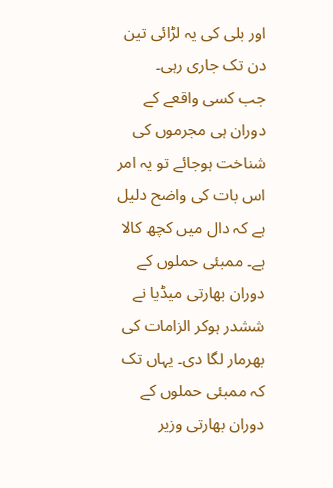اور بلی کی یہ لڑائی تین دن تک جاری رہی۔
جب کسی واقعے کے دوران ہی مجرموں کی شناخت ہوجائے تو یہ امر اس بات کی واضح دلیل ہے کہ دال میں کچھ کالا ہے۔ ممبئی حملوں کے دوران بھارتی میڈیا نے ششدر ہوکر الزامات کی بھرمار لگا دی۔ یہاں تک کہ ممبئی حملوں کے دوران بھارتی وزیر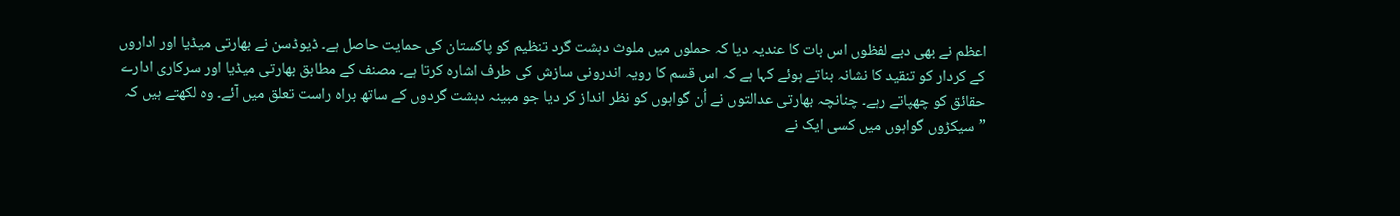اعظم نے بھی دبے لفظوں اس بات کا عندیہ دیا کہ حملوں میں ملوث دہشت گرد تنظیم کو پاکستان کی حمایت حاصل ہے۔ ڈیوڈسن نے بھارتی میڈیا اور اداروں کے کردار کو تنقید کا نشانہ بناتے ہوئے کہا ہے کہ اس قسم کا رویہ اندرونی سازش کی طرف اشارہ کرتا ہے۔ مصنف کے مطابق بھارتی میڈیا اور سرکاری ادارے حقائق کو چھپاتے رہے۔ چنانچہ بھارتی عدالتوں نے اُن گواہوں کو نظر انداز کر دیا جو مبینہ دہشت گردوں کے ساتھ براہ راست تعلق میں آئے۔ وہ لکھتے ہیں کہ ”سیکڑوں گواہوں میں کسی ایک نے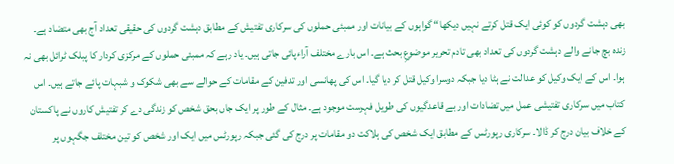بھی دہشت گردوں کو کوئی ایک قتل کرتے نہیں دیکھا“ گواہوں کے بیانات اور ممبئی حملوں کی سرکاری تفتیش کے مطابق دہشت گردوں کی حقیقی تعداد آج بھی متضاد ہے۔ زندہ بچ جانے والے دہشت گردوں کی تعداد بھی تادم تحریر موضوعِ بحث ہے۔ اس بارے مختلف آراءپائی جاتی ہیں۔ یاد رہے کہ ممبئی حملوں کے مرکزی کردار کا پبلک ٹرائل بھی نہ ہوا۔ اس کے ایک وکیل کو عدالت نے ہٹا دیا جبکہ دوسرا وکیل قتل کر دیا گیا۔ اس کی پھانسی اور تدفین کے مقامات کے حوالے سے بھی شکوک و شبہات پائے جاتے ہیں۔ اس کتاب میں سرکاری تفتیشی عمل میں تضادات اور بے قاعدگیوں کی طویل فہرست موجود ہے۔ مثال کے طور پر ایک جاں بحق شخص کو زندگی دے کر تفتیش کاروں نے پاکستان کے خلاف بیان درج کر ڈالا۔ سرکاری رپورٹس کے مطابق ایک شخص کی ہلاکت دو مقامات پر درج کی گئی جبکہ رپورٹس میں ایک اور شخص کو تین مختلف جگہوں پر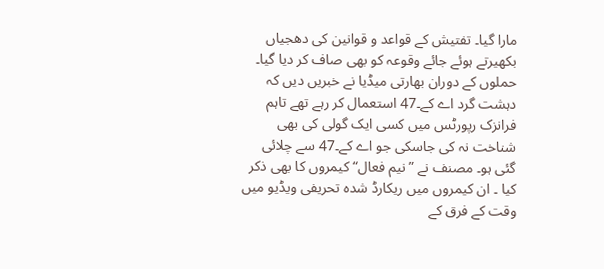مارا گیا۔ تفتیش کے قواعد و قوانین کی دھجیاں بکھیرتے ہوئے جائے وقوعہ کو بھی صاف کر دیا گیا۔ حملوں کے دوران بھارتی میڈیا نے خبریں دیں کہ دہشت گرد اے کے۔47 استعمال کر رہے تھے تاہم فرانزک رپورٹس میں کسی ایک گولی کی بھی شناخت نہ کی جاسکی جو اے کے۔47 سے چلائی گئی ہو۔ مصنف نے ”نیم فعال“ کیمروں کا بھی ذکر کیا ۔ ان کیمروں میں ریکارڈ شدہ تحریفی ویڈیو میں وقت کے فرق کے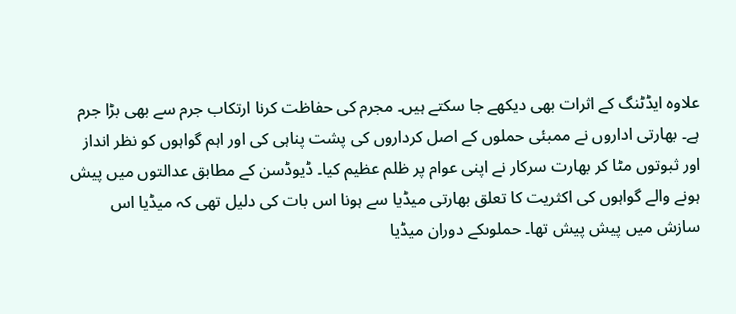علاوہ ایڈٹنگ کے اثرات بھی دیکھے جا سکتے ہیں۔ مجرم کی حفاظت کرنا ارتکاب جرم سے بھی بڑا جرم ہے۔ بھارتی اداروں نے ممبئی حملوں کے اصل کرداروں کی پشت پناہی کی اور اہم گواہوں کو نظر انداز اور ثبوتوں مٹا کر بھارت سرکار نے اپنی عوام پر ظلم عظیم کیا۔ ڈیوڈسن کے مطابق عدالتوں میں پیش ہونے والے گواہوں کی اکثریت کا تعلق بھارتی میڈیا سے ہونا اس بات کی دلیل تھی کہ میڈیا اس سازش میں پیش پیش تھا۔ حملوںکے دوران میڈیا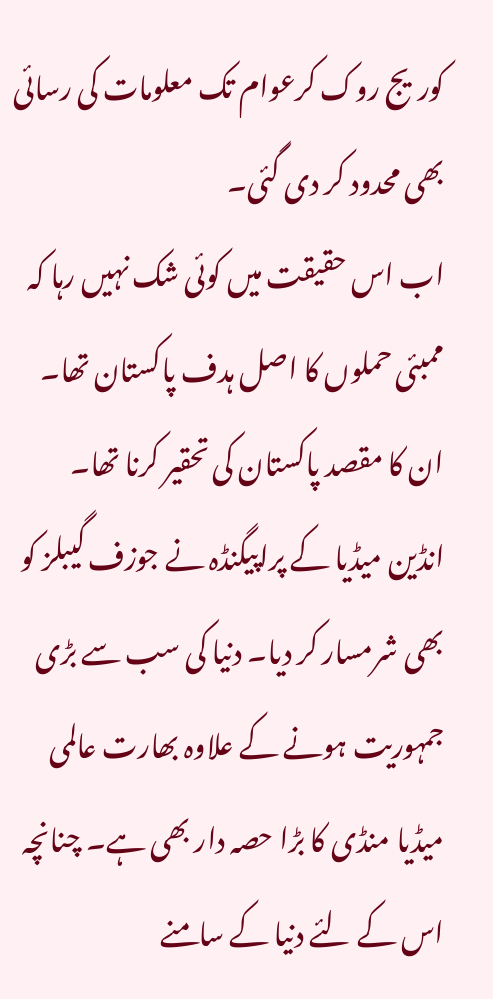کوریج روک کرعوام تک معلومات کی رسائی بھی محدود کر دی گئی۔
اب اس حقیقت میں کوئی شک نہیں رہا کہ ممبئی حملوں کا اصل ہدف پاکستان تھا۔ ان کا مقصد پاکستان کی تحقیر کرنا تھا۔ انڈین میڈیا کے پراپیگنڈہ نے جوزف گیبلز کو بھی شرمسار کر دیا۔ دنیا کی سب سے بڑی جمہوریت ہونے کے علاوہ بھارت عالمی میڈیا منڈی کا بڑا حصہ دار بھی ہے۔ چنانچہ اس کے لئے دنیا کے سامنے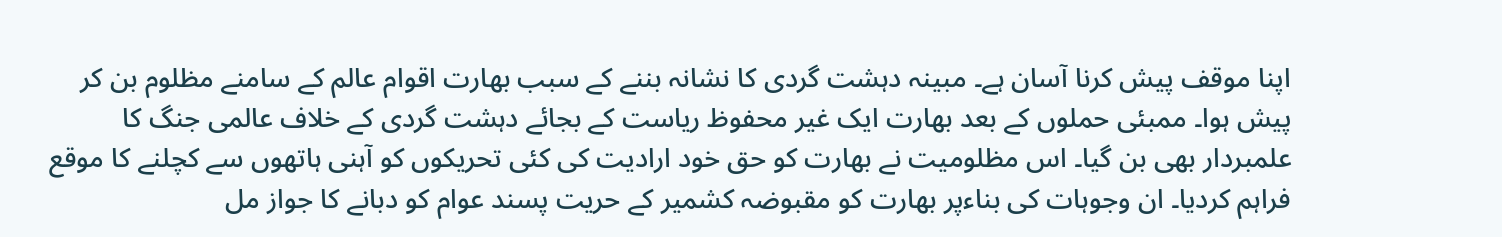اپنا موقف پیش کرنا آسان ہے۔ مبینہ دہشت گردی کا نشانہ بننے کے سبب بھارت اقوام عالم کے سامنے مظلوم بن کر پیش ہوا۔ ممبئی حملوں کے بعد بھارت ایک غیر محفوظ ریاست کے بجائے دہشت گردی کے خلاف عالمی جنگ کا علمبردار بھی بن گیا۔ اس مظلومیت نے بھارت کو حق خود ارادیت کی کئی تحریکوں کو آہنی ہاتھوں سے کچلنے کا موقع فراہم کردیا۔ ان وجوہات کی بناءپر بھارت کو مقبوضہ کشمیر کے حریت پسند عوام کو دبانے کا جواز مل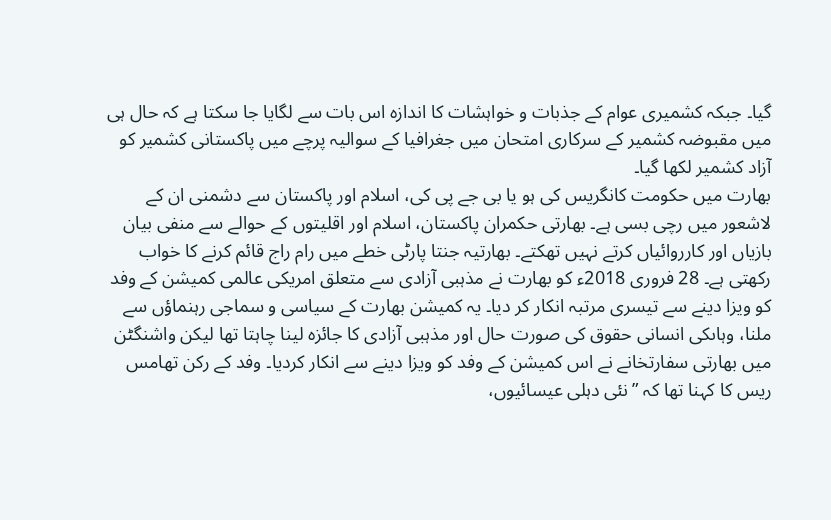گیا۔ جبکہ کشمیری عوام کے جذبات و خواہشات کا اندازہ اس بات سے لگایا جا سکتا ہے کہ حال ہی میں مقبوضہ کشمیر کے سرکاری امتحان میں جغرافیا کے سوالیہ پرچے میں پاکستانی کشمیر کو آزاد کشمیر لکھا گیا۔
بھارت میں حکومت کانگریس کی ہو یا بی جے پی کی، اسلام اور پاکستان سے دشمنی ان کے لاشعور میں رچی بسی ہے۔ بھارتی حکمران پاکستان، اسلام اور اقلیتوں کے حوالے سے منفی بیان بازیاں اور کارروائیاں کرتے نہیں تھکتے۔ بھارتیہ جنتا پارٹی خطے میں رام راج قائم کرنے کا خواب رکھتی ہے۔ 28 فروری 2018ء کو بھارت نے مذہبی آزادی سے متعلق امریکی عالمی کمیشن کے وفد کو ویزا دینے سے تیسری مرتبہ انکار کر دیا۔ یہ کمیشن بھارت کے سیاسی و سماجی رہنماؤں سے ملنا، وہاںکی انسانی حقوق کی صورت حال اور مذہبی آزادی کا جائزہ لینا چاہتا تھا لیکن واشنگٹن میں بھارتی سفارتخانے نے اس کمیشن کے وفد کو ویزا دینے سے انکار کردیا۔ وفد کے رکن تھامس ریس کا کہنا تھا کہ ”نئی دہلی عیسائیوں،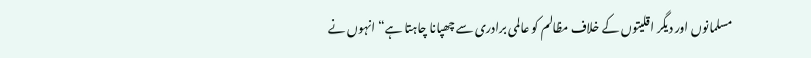مسلمانوں اور دیگر اقلیتوں کے خلاف مظالم کو عالمی برادری سے چھپانا چاہتا ہے“ انہوں نے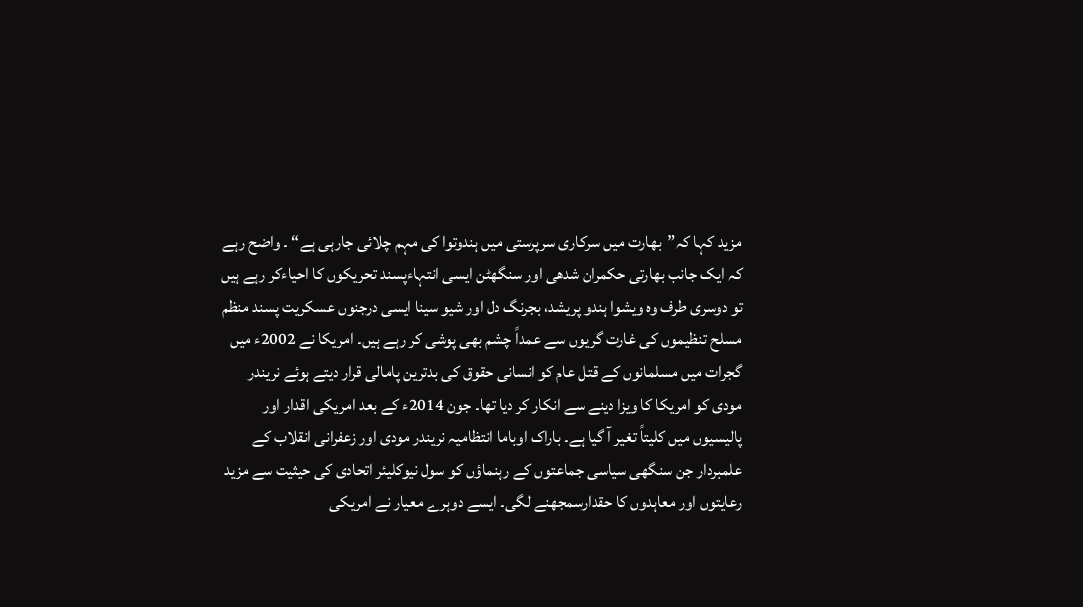مزید کہا کہ”بھارت میں سرکاری سرپرستی میں ہندوتوا کی مہم چلائی جارہی ہے“ ۔ واضح رہے کہ ایک جانب بھارتی حکمران شدھی اور سنگھٹن ایسی انتہاءپسند تحریکوں کا احیاءکر رہے ہیں تو دوسری طرف وہ ویشوا ہندو پریشد، بجرنگ دل اور شیو سینا ایسی درجنوں عسکریت پسند منظم مسلح تنظیموں کی غارت گریوں سے عمداً چشم بھی پوشی کر رہے ہیں۔ امریکا نے 2002ء میں گجرات میں مسلمانوں کے قتل عام کو انسانی حقوق کی بدترین پامالی قرار دیتے ہوئے نریندر مودی کو امریکا کا ویزا دینے سے انکار کر دیا تھا۔ جون 2014ء کے بعد امریکی اقدار اور پالیسیوں میں کلیتاً تغیر آ گیا ہے۔ باراک اوباما انتظامیہ نریندر مودی اور زعفرانی انقلاب کے علمبردار جن سنگھی سیاسی جماعتوں کے رہنماؤں کو سول نیوکلیئر اتحادی کی حیثیت سے مزید رعایتوں اور معاہدوں کا حقدارسمجھنے لگی۔ ایسے دوہرے معیار نے امریکی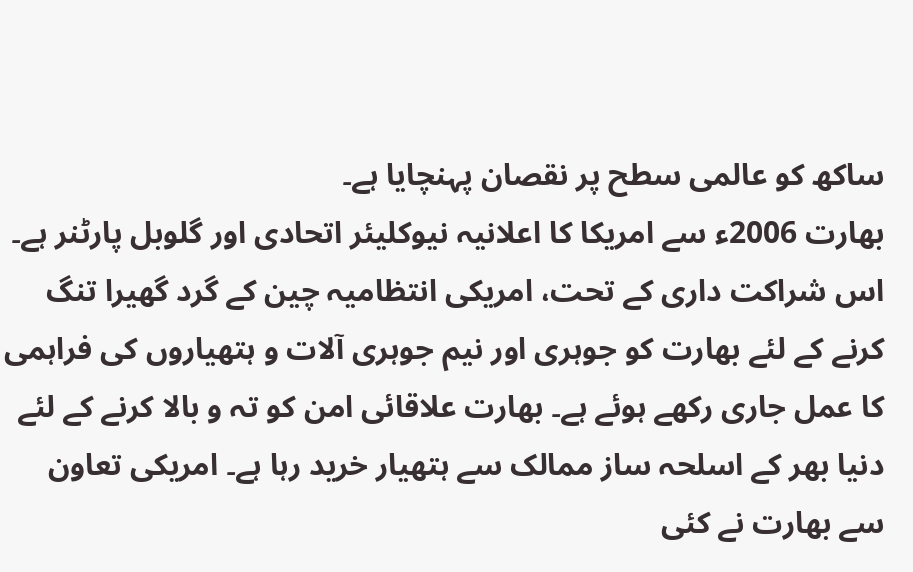ساکھ کو عالمی سطح پر نقصان پہنچایا ہے۔
بھارت 2006ء سے امریکا کا اعلانیہ نیوکلیئر اتحادی اور گلوبل پارٹنر ہے۔ اس شراکت داری کے تحت، امریکی انتظامیہ چین کے گرد گھیرا تنگ کرنے کے لئے بھارت کو جوہری اور نیم جوہری آلات و ہتھیاروں کی فراہمی کا عمل جاری رکھے ہوئے ہے۔ بھارت علاقائی امن کو تہ و بالا کرنے کے لئے دنیا بھر کے اسلحہ ساز ممالک سے ہتھیار خرید رہا ہے۔ امریکی تعاون سے بھارت نے کئی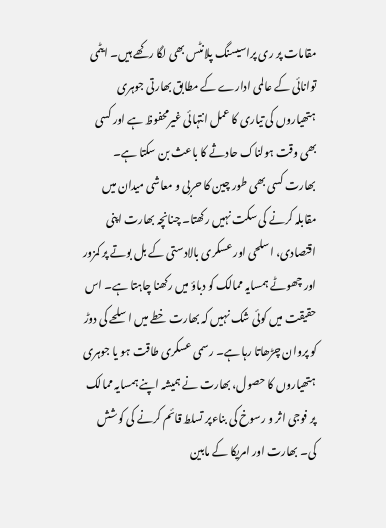مقامات پر ری پراسیسنگ پلانٹس بھی لگا رکھے ہیں۔ ایٹمی توانائی کے عالمی ادارے کے مطابق بھارتی جوہری ہتھیاروں کی تیاری کا عمل انتہائی غیرمحفوظ ہے اور کسی بھی وقت ہولناک حادثے کا باعث بن سکتا ہے۔ بھارت کسی بھی طور چین کا حربی و معاشی میدان میں مقابلہ کرنے کی سکت نہیں رکھتا۔ چنانچہ بھارت اپنی اقتصادی، اسلحی اور عسکری بالادستی کے بل بوتے پر کمزور اور چھوٹے ہمسایہ ممالک کو دباؤ میں رکھنا چاہتا ہے۔ اس حقیقت میں کوئی شک نہیں کہ بھارت خطے میں اسلحے کی دوڑ کو پروان چڑھاتا رہا ہے۔ رسمی عسکری طاقت ہو یا جوہری ہتھیاروں کا حصول، بھارت نے ہمیشہ اپنے ہمسایہ ممالک پر فوجی اثر و رسوخ کی بناءپر تسلط قائم کرنے کی کوشش کی۔ بھارت اور امریکا کے مابین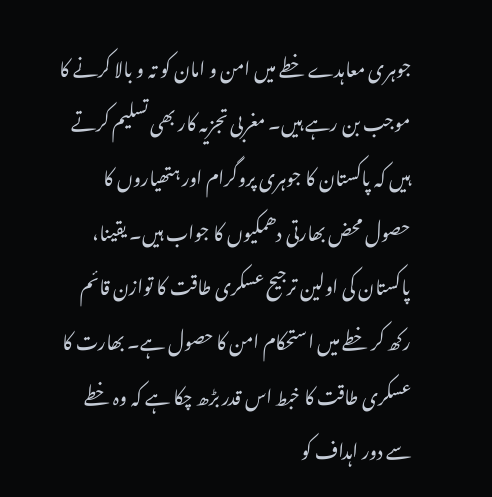جوہری معاہدے خطے میں امن و امان کو تہ و بالا کرنے کا موجب بن رہے ہیں۔ مغربی تجزیہ کار بھی تسلیم کرتے ہیں کہ پاکستان کا جوہری پروگرام اور ہتھیاروں کا حصول محض بھارتی دھمکیوں کا جواب ہیں۔ یقینا، پاکستان کی اولین ترجیح عسکری طاقت کا توازن قائم رکھ کر خطے میں استحکام امن کا حصول ہے۔ بھارت کا عسکری طاقت کا خبط اس قدر بڑھ چکا ہے کہ وہ خطے سے دور اہداف کو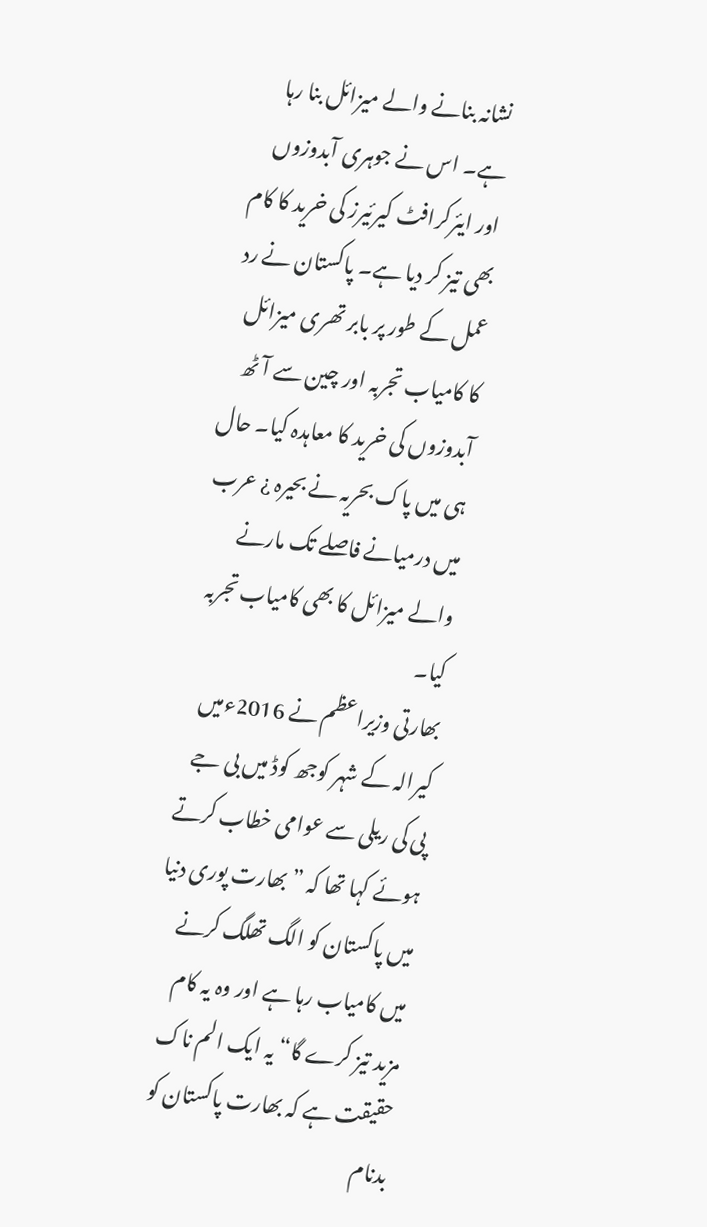نشانہ بنانے والے میزائل بنا رہا ہے۔ اس نے جوہری آبدوزوں اور ایئرکرافٹ کیرئیرز کی خرید کا کام بھی تیز کر دیا ہے۔ پاکستان نے رد عمل کے طور پر بابر تھری میزائل کا کامیاب تجربہ اور چین سے آٹھ آبدوزوں کی خرید کا معاہدہ کیا۔ حال ہی میں پاک بحریہ نے بحیرہ ¿ عرب میں درمیانے فاصلے تک مارنے والے میزائل کا بھی کامیاب تجربہ کیا۔
بھارتی وزیراعظم نے 2016ءمیں کیرالہ کے شہر کوجھ کوڈ میں بی جے پی کی ریلی سے عوامی خطاب کرتے ہوئے کہا تھا کہ ”بھارت پوری دنیا میں پاکستان کو الگ تھلگ کرنے میں کامیاب رہا ہے اور وہ یہ کام مزید تیز کرے گا“ یہ ایک الم ناک حقیقت ہے کہ بھارت پاکستان کو بدنام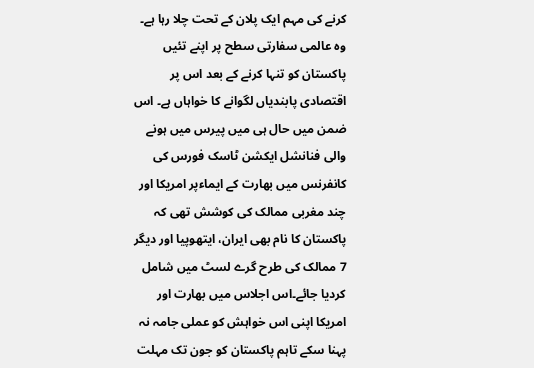کرنے کی مہم ایک پلان کے تحت چلا رہا ہے۔ وہ عالمی سفارتی سطح پر اپنے تئیں پاکستان کو تنہا کرنے کے بعد اس پر اقتصادی پابندیاں لگوانے کا خواہاں ہے۔ اس ضمن میں حال ہی میں پیرس میں ہونے والی فنانشل ایکشن ٹاسک فورس کی کانفرنس میں بھارت کے ایماءپر امریکا اور چند مغربی ممالک کی کوشش تھی کہ پاکستان کا نام بھی ایران، ایتھوپیا اور دیگر 7 ممالک کی طرح گرے لسٹ میں شامل کردیا جائے۔اس اجلاس میں بھارت اور امریکا اپنی اس خواہش کو عملی جامہ نہ پہنا سکے تاہم پاکستان کو جون تک مہلت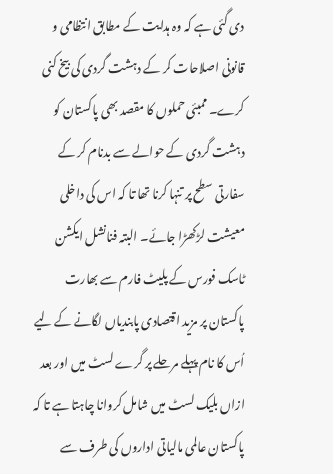دی گئی ہے کہ وہ ہدایت کے مطابق انتظامی و قانونی اصلاحات کر کے دہشت گردی کی بیخ کنی کرے۔ ممبئی حملوں کا مقصد بھی پاکستان کو دہشت گردی کے حوالے سے بدنام کر کے سفارتی سطح پر تنہا کرنا تھا تا کہ اس کی داخلی معیشت لڑکھڑا جائے۔ البتہ فنانشل ایکشن ٹاسک فورس کے پلیٹ فارم سے بھارت پاکستان پر مزید اقتصادی پابندیاں لگانے کے لیے اُس کا نام پہلے مرحلے پر گرے لسٹ میں اور بعد ازاں بلیک لسٹ میں شامل کروانا چاہتا ہے تا کہ پاکستان عالمی مالیاتی اداروں کی طرف سے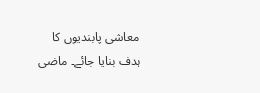معاشی پابندیوں کا ہدف بنایا جائے۔ ماضی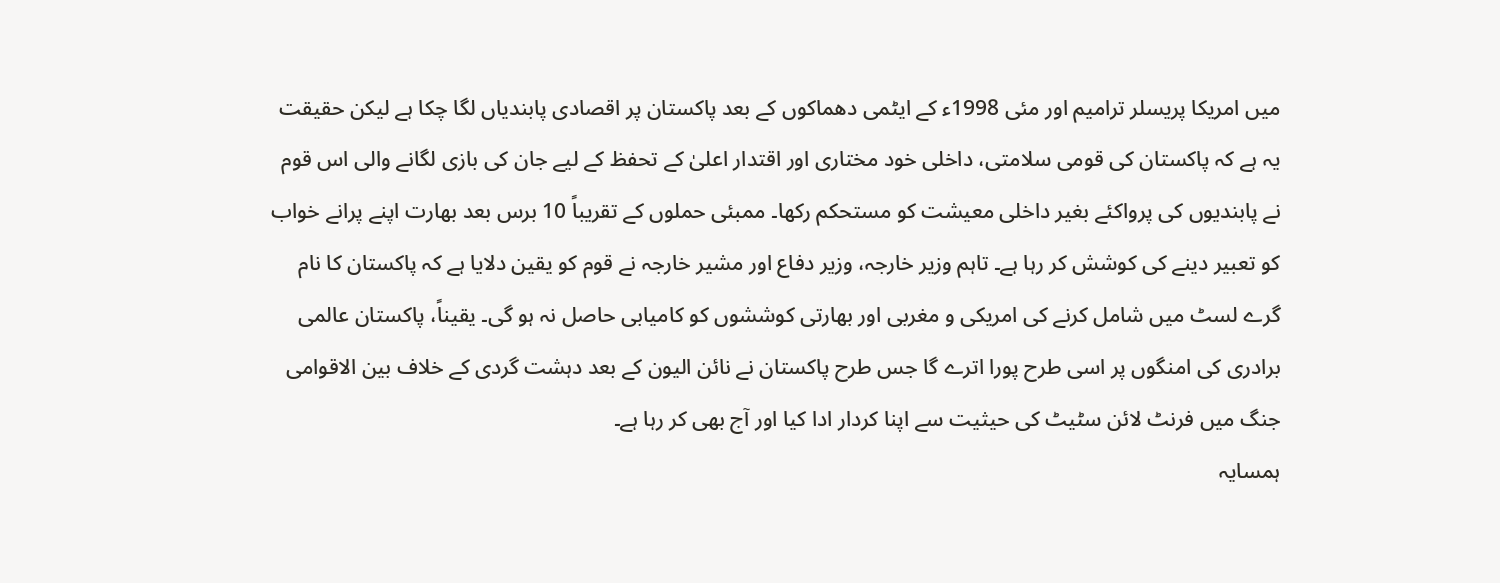میں امریکا پریسلر ترامیم اور مئی 1998ء کے ایٹمی دھماکوں کے بعد پاکستان پر اقصادی پابندیاں لگا چکا ہے لیکن حقیقت یہ ہے کہ پاکستان کی قومی سلامتی، داخلی خود مختاری اور اقتدار اعلیٰ کے تحفظ کے لیے جان کی بازی لگانے والی اس قوم نے پابندیوں کی پرواکئے بغیر داخلی معیشت کو مستحکم رکھا۔ ممبئی حملوں کے تقریباً 10 برس بعد بھارت اپنے پرانے خواب کو تعبیر دینے کی کوشش کر رہا ہے۔ تاہم وزیر خارجہ، وزیر دفاع اور مشیر خارجہ نے قوم کو یقین دلایا ہے کہ پاکستان کا نام گرے لسٹ میں شامل کرنے کی امریکی و مغربی اور بھارتی کوششوں کو کامیابی حاصل نہ ہو گی۔ یقیناً، پاکستان عالمی برادری کی امنگوں پر اسی طرح پورا اترے گا جس طرح پاکستان نے نائن الیون کے بعد دہشت گردی کے خلاف بین الاقوامی جنگ میں فرنٹ لائن سٹیٹ کی حیثیت سے اپنا کردار ادا کیا اور آج بھی کر رہا ہے۔
ہمسایہ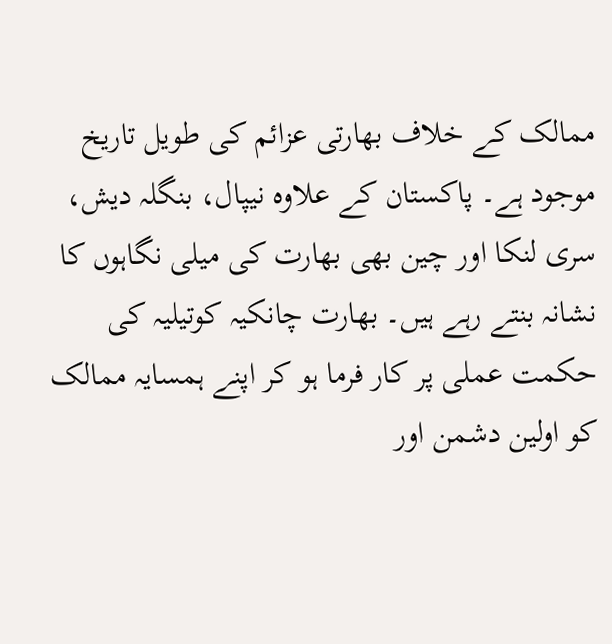ممالک کے خلاف بھارتی عزائم کی طویل تاریخ موجود ہے۔ پاکستان کے علاوہ نیپال، بنگلہ دیش، سری لنکا اور چین بھی بھارت کی میلی نگاہوں کا نشانہ بنتے رہے ہیں۔ بھارت چانکیہ کوتیلیہ کی حکمت عملی پر کار فرما ہو کر اپنے ہمسایہ ممالک کو اولین دشمن اور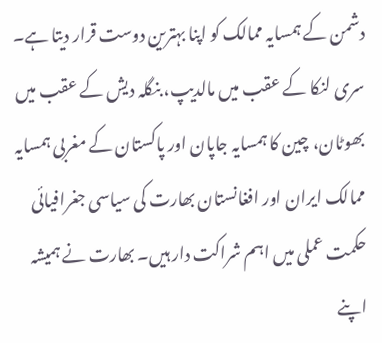دشمن کے ہمسایہ ممالک کو اپنا بہترین دوست قرار دیتا ہے۔ سری لنکا کے عقب میں مالدیپ، بنگلہ دیش کے عقب میں بھوٹان، چین کا ہمسایہ جاپان اور پاکستان کے مغربی ہمسایہ ممالک ایران اور افغانستان بھارت کی سیاسی جغرافیائی حکمت عملی میں اہم شراکت دار ہیں۔ بھارت نے ہمیشہ اپنے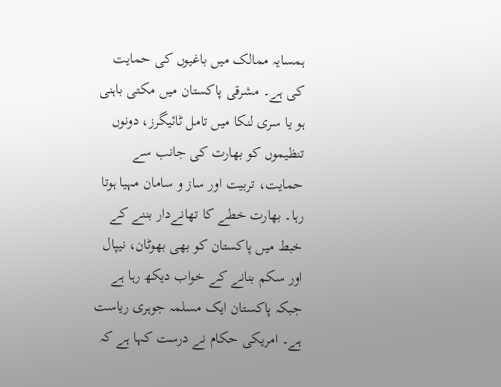ہمسایہ ممالک میں باغیوں کی حمایت کی ہے۔ مشرقی پاکستان میں مکتی باہنی ہو یا سری لنکا میں تامل ٹائیگرز، دونوں تنظیموں کو بھارت کی جانب سے حمایت، تربیت اور ساز و سامان مہیا ہوتا رہا۔ بھارت خطے کا تھانےدار بننے کے خبط میں پاکستان کو بھی بھوٹان، نیپال اور سکم بنانے کے خواب دیکھ رہا ہے جبکہ پاکستان ایک مسلمہ جوہری ریاست ہے۔ امریکی حکام نے درست کہا ہے کہ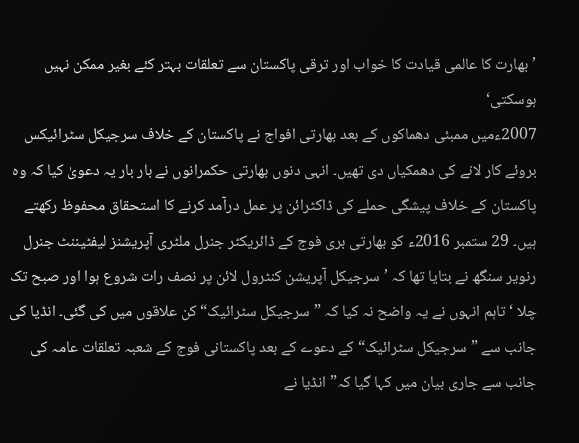’بھارت کا عالمی قیادت کا خواب اور ترقی پاکستان سے تعلقات بہتر کئے بغیر ممکن نہیں ہوسکتی‘
2007ءمیں ممبئی دھماکوں کے بعد بھارتی افواج نے پاکستان کے خلاف سرجیکل سٹرائیکس بروئے کار لانے کی دھمکیاں دی تھیں۔ انہی دنوں بھارتی حکمرانوں نے بار بار یہ دعویٰ کیا کہ وہ پاکستان کے خلاف پیشگی حملے کی ڈاکٹرائن پر عمل درآمد کرنے کا استحقاق محفوظ رکھتے ہیں۔ 29 ستمبر 2016ء کو بھارتی بری فوج کے ڈائریکٹر جنرل ملٹری آپریشنز لیفٹیننٹ جنرل رنویر سنگھ نے بتایا تھا کہ ’سرجیکل آپریشن کنٹرول لائن پر نصف رات شروع ہوا اور صبح تک چلا ‘ تاہم انہوں نے یہ واضح نہ کیا کہ ”سرجیکل سٹرائیک“ کن علاقوں میں کی گئی۔ انڈیا کی جانب سے ”سرجیکل سٹرائیک“ کے دعوے کے بعد پاکستانی فوج کے شعبہ تعلقات عامہ کی جانب سے جاری بیان میں کہا گیا کہ” انڈیا نے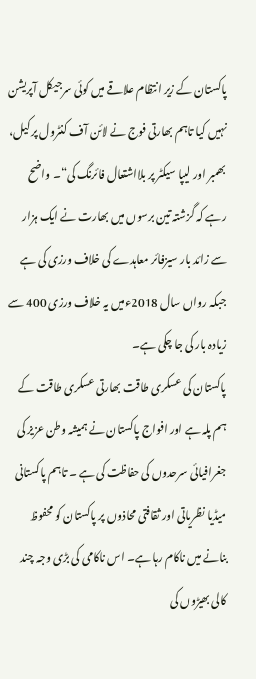پاکستان کے زیر انتظام علاقے میں کوئی سرجیکل آپریشن نہیں کیا تاہم بھارتی فوج نے لائن آف کنٹرول پر کیل، بھمبر اور لیپا سیکٹر پر بلااشتعال فائرنگ کی“۔ واضح رہے کہ گزشتہ تین برسوں میں بھارت نے ایک ہزار سے زائد بار سیزفائر معاہدے کی خلاف ورزی کی ہے جبکہ رواں سال 2018ءمیں یہ خلاف ورزی 400 سے زیادہ بار کی جا چکی ہے۔
پاکستان کی عسکری طاقت بھارتی عسکری طاقت کے ہم پلہ ہے اور افواج پاکستان نے ہمیشہ وطن عزیز کی جغرافیائی سرحدوں کی حفاظت کی ہے ۔ تاہم پاکستانی میڈیا نظریاتی اور ثقافتی محاذوں پر پاکستان کو محفوظ بنانے میں ناکام رہا ہے۔ اس ناکامی کی بڑی وجہ چند کالی بھیڑوں کی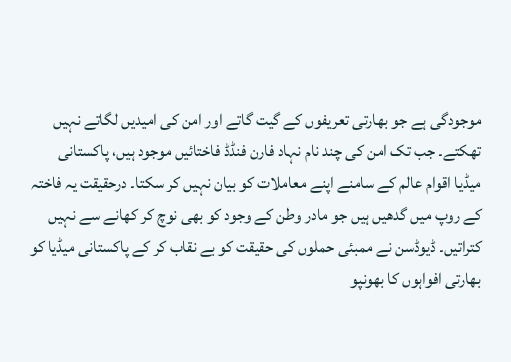موجودگی ہے جو بھارتی تعریفوں کے گیت گاتے اور امن کی امیدیں لگاتے نہیں تھکتے۔ جب تک امن کی چند نام نہاد فارن فنڈڈ فاختائیں موجود ہیں، پاکستانی میڈیا اقوام عالم کے سامنے اپنے معاملات کو بیان نہیں کر سکتا۔ درحقیقت یہ فاختہ کے روپ میں گدھیں ہیں جو مادر وطن کے وجود کو بھی نوچ کر کھانے سے نہیں کتراتیں۔ ڈیوڈسن نے ممبئی حملوں کی حقیقت کو بے نقاب کر کے پاکستانی میڈیا کو بھارتی افواہوں کا بھونپو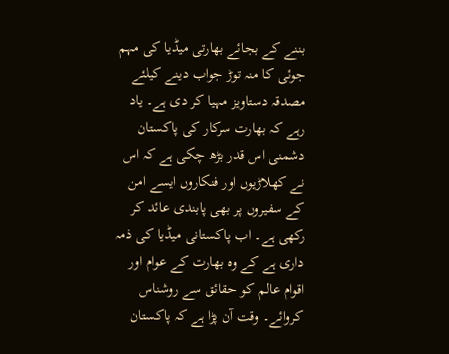بننے کے بجائے بھارتی میڈیا کی مہم جوئی کا منہ توڑ جواب دینے کیلئے مصدقہ دستاویز مہیا کر دی ہے۔ یاد رہے کہ بھارت سرکار کی پاکستان دشمنی اس قدر بڑھ چکی ہے کہ اس نے کھلاڑیوں اور فنکاروں ایسے امن کے سفیروں پر بھی پابندی عائد کر رکھی ہے۔ اب پاکستانی میڈیا کی ذمہ داری ہے کے وہ بھارت کے عوام اور اقوام عالم کو حقائق سے روشناس کروائے۔ وقت آن پڑا ہے کہ پاکستان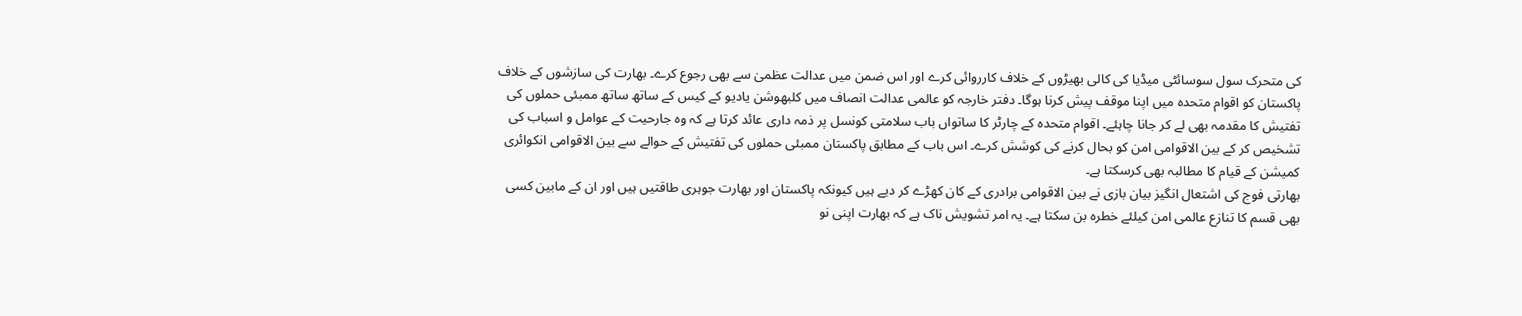کی متحرک سول سوسائٹی میڈیا کی کالی بھیڑوں کے خلاف کارروائی کرے اور اس ضمن میں عدالت عظمیٰ سے بھی رجوع کرے۔ بھارت کی سازشوں کے خلاف پاکستان کو اقوام متحدہ میں اپنا موقف پیش کرنا ہوگا۔ دفتر خارجہ کو عالمی عدالت انصاف میں کلبھوشن یادیو کے کیس کے ساتھ ساتھ ممبئی حملوں کی تفتیش کا مقدمہ بھی لے کر جانا چاہئے۔ اقوام متحدہ کے چارٹر کا ساتواں باب سلامتی کونسل پر ذمہ داری عائد کرتا ہے کہ وہ جارحیت کے عوامل و اسباب کی تشخیص کر کے بین الاقوامی امن کو بحال کرنے کی کوشش کرے۔ اس باب کے مطابق پاکستان ممبئی حملوں کی تفتیش کے حوالے سے بین الاقوامی انکوائری کمیشن کے قیام کا مطالبہ بھی کرسکتا ہے۔
بھارتی فوج کی اشتعال انگیز بیان بازی نے بین الاقوامی برادری کے کان کھڑے کر دیے ہیں کیونکہ پاکستان اور بھارت جوہری طاقتیں ہیں اور ان کے مابین کسی بھی قسم کا تنازع عالمی امن کیلئے خطرہ بن سکتا ہے۔ یہ امر تشویش ناک ہے کہ بھارت اپنی نو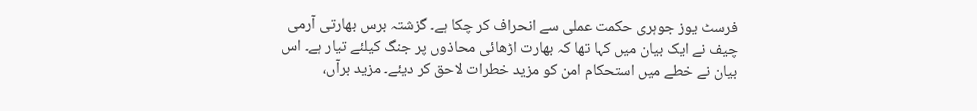فرسٹ یوز جوہری حکمت عملی سے انحراف کر چکا ہے۔ گزشتہ برس بھارتی آرمی چیف نے ایک بیان میں کہا تھا کہ بھارت اڑھائی محاذوں پر جنگ کیلئے تیار ہے۔ اس بیان نے خطے میں استحکام امن کو مزید خطرات لاحق کر دیئے۔ مزید برآں،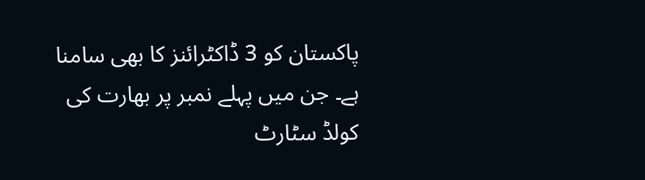پاکستان کو 3 ڈاکٹرائنز کا بھی سامنا ہے۔ جن میں پہلے نمبر پر بھارت کی کولڈ سٹارٹ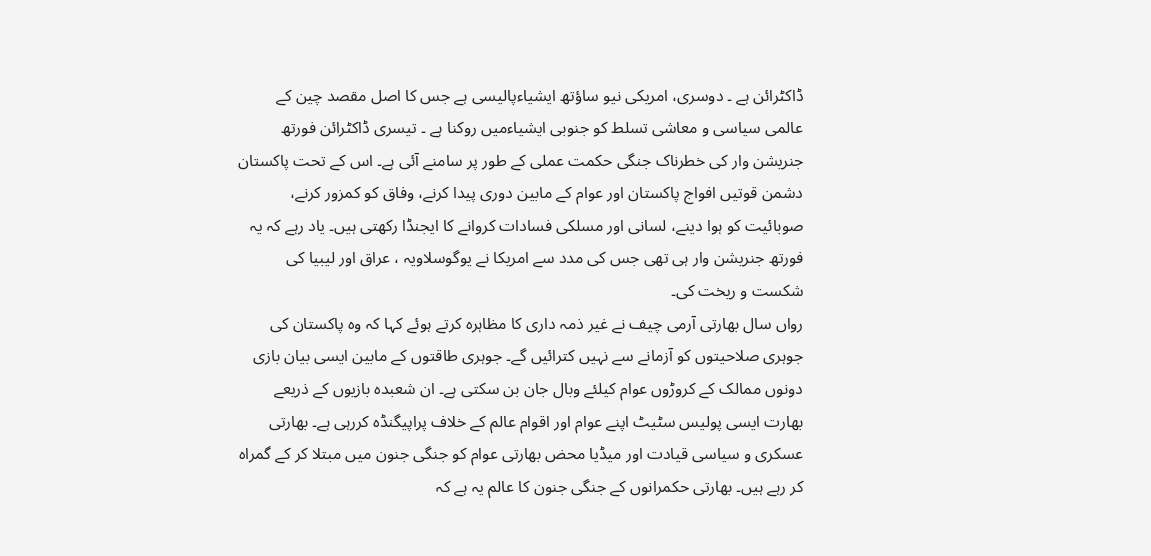ڈاکٹرائن ہے ۔ دوسری، امریکی نیو ساؤتھ ایشیاءپالیسی ہے جس کا اصل مقصد چین کے عالمی سیاسی و معاشی تسلط کو جنوبی ایشیاءمیں روکنا ہے ۔ تیسری ڈاکٹرائن فورتھ جنریشن وار کی خطرناک جنگی حکمت عملی کے طور پر سامنے آئی ہے۔ اس کے تحت پاکستان دشمن قوتیں افواج پاکستان اور عوام کے مابین دوری پیدا کرنے، وفاق کو کمزور کرنے، صوبائیت کو ہوا دینے، لسانی اور مسلکی فسادات کروانے کا ایجنڈا رکھتی ہیں۔ یاد رہے کہ یہ فورتھ جنریشن وار ہی تھی جس کی مدد سے امریکا نے یوگوسلاویہ ، عراق اور لیبیا کی شکست و ریخت کی۔
رواں سال بھارتی آرمی چیف نے غیر ذمہ داری کا مظاہرہ کرتے ہوئے کہا کہ وہ پاکستان کی جوہری صلاحیتوں کو آزمانے سے نہیں کترائیں گے۔ جوہری طاقتوں کے مابین ایسی بیان بازی دونوں ممالک کے کروڑوں عوام کیلئے وبال جان بن سکتی ہے۔ ان شعبدہ بازیوں کے ذریعے بھارت ایسی پولیس سٹیٹ اپنے عوام اور اقوام عالم کے خلاف پراپیگنڈہ کررہی ہے۔ بھارتی عسکری و سیاسی قیادت اور میڈیا محض بھارتی عوام کو جنگی جنون میں مبتلا کر کے گمراہ کر رہے ہیں۔ بھارتی حکمرانوں کے جنگی جنون کا عالم یہ ہے کہ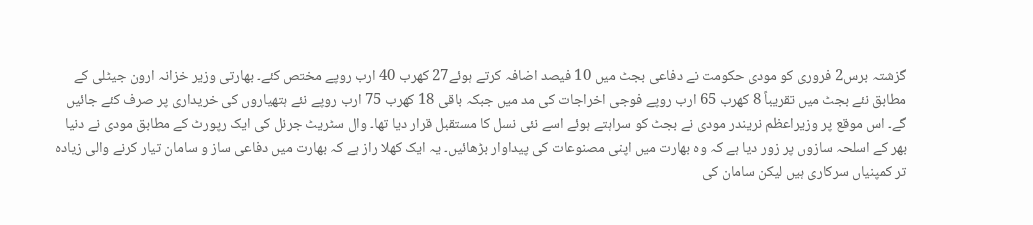گزشتہ برس2 فروری کو مودی حکومت نے دفاعی بجٹ میں 10 فیصد اضافہ کرتے ہوئے27 کھرب 40 ارب روپے مختص کئے۔ بھارتی وزیر خزانہ ارون جیٹلی کے مطابق نئے بجٹ میں تقریباً 8 کھرب 65 ارب روپے فوجی اخراجات کی مد میں جبکہ باقی 18 کھرب 75 ارب روپے نئے ہتھیاروں کی خریداری پر صرف کئے جائیں گے۔ اس موقع پر وزیراعظم نریندر مودی نے بجٹ کو سراہتے ہوئے اسے نئی نسل کا مستقبل قرار دیا تھا۔ وال سٹریٹ جرنل کی ایک رپورٹ کے مطابق مودی نے دنیا بھر کے اسلحہ سازوں پر زور دیا ہے کہ وہ بھارت میں اپنی مصنوعات کی پیداوار بڑھائیں۔ یہ ایک کھلا راز ہے کہ بھارت میں دفاعی ساز و سامان تیار کرنے والی زیادہ تر کمپنیاں سرکاری ہیں لیکن سامان کی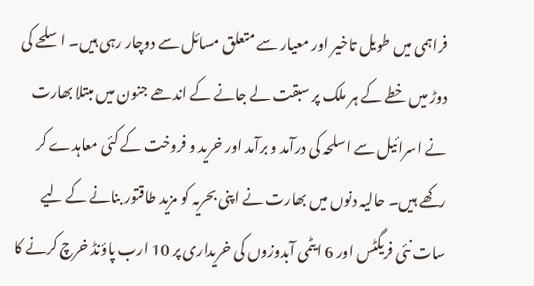فراہمی میں طویل تاخیر اور معیار سے متعلق مسائل سے دوچار رہی ہیں۔ اسلحے کی دوڑ میں خطے کے ہر ملک پر سبقت لے جانے کے اندھے جنون میں مبتلا بھارت نے اسرائیل سے اسلحہ کی درآمد و برآمد اور خرید و فروخت کے کئی معاہدے کر رکھے ہیں۔ حالیہ دنوں میں بھارت نے اپنی بحریہ کو مزید طاقتور بنانے کے لیے سات نئی فریگٹس اور 6 ایٹمی آبدوزوں کی خریداری پر 10 ارب پاؤنڈ خرچ کرنے کا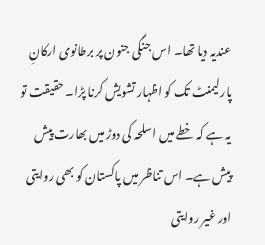عندیہ دیا تھا۔ اس جنگی جنون پر برطانوی ارکانِ پارلیمنٹ تک کو اظہار تشویش کرنا پڑا۔ حقیقت تو یہ ہے کہ خطے میں اسلحہ کی دوڑ میں بھارت پیش پیش ہے۔ اس تناظر میں پاکستان کو بھی روایتی اور غیر روایتی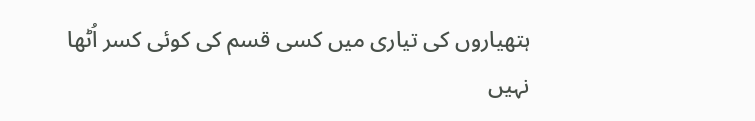ہتھیاروں کی تیاری میں کسی قسم کی کوئی کسر اُٹھا نہیں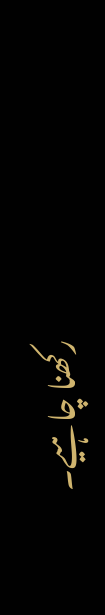رکھنا چاہیے۔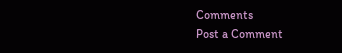Comments
Post a Comment